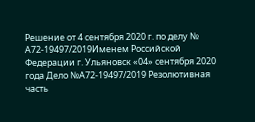Решение от 4 сентября 2020 г. по делу № А72-19497/2019Именем Российской Федерации г. Ульяновск «04» сентября 2020 года Дело №А72-19497/2019 Резолютивная часть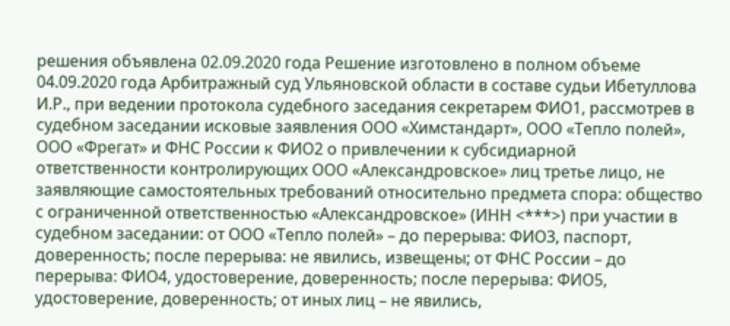решения объявлена 02.09.2020 года Решение изготовлено в полном объеме 04.09.2020 года Арбитражный суд Ульяновской области в составе судьи Ибетуллова И.Р., при ведении протокола судебного заседания секретарем ФИО1, рассмотрев в судебном заседании исковые заявления ООО «Химстандарт», ООО «Тепло полей», ООО «Фрегат» и ФНС России к ФИО2 о привлечении к субсидиарной ответственности контролирующих ООО «Александровское» лиц третье лицо, не заявляющие самостоятельных требований относительно предмета спора: общество с ограниченной ответственностью «Александровское» (ИНН <***>) при участии в судебном заседании: от ООО «Тепло полей» – до перерыва: ФИО3, паспорт, доверенность; после перерыва: не явились, извещены; от ФНС России – до перерыва: ФИО4, удостоверение, доверенность; после перерыва: ФИО5, удостоверение, доверенность; от иных лиц – не явились,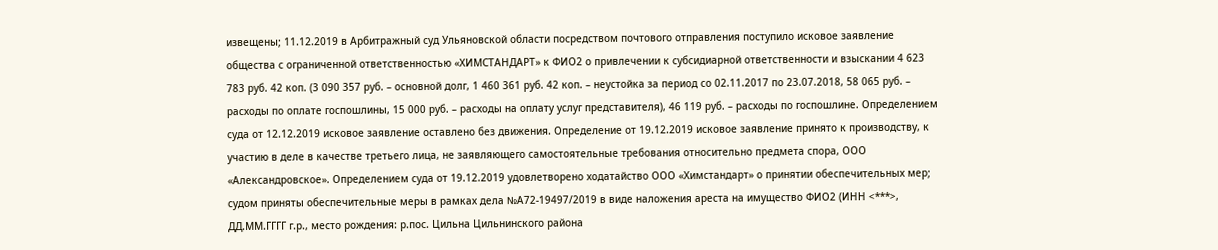извещены; 11.12.2019 в Арбитражный суд Ульяновской области посредством почтового отправления поступило исковое заявление общества с ограниченной ответственностью «ХИМСТАНДАРТ» к ФИО2 о привлечении к субсидиарной ответственности и взыскании 4 623 783 руб. 42 коп. (3 090 357 руб. – основной долг, 1 460 361 руб. 42 коп. – неустойка за период со 02.11.2017 по 23.07.2018, 58 065 руб. – расходы по оплате госпошлины, 15 000 руб. – расходы на оплату услуг представителя), 46 119 руб. – расходы по госпошлине. Определением суда от 12.12.2019 исковое заявление оставлено без движения. Определение от 19.12.2019 исковое заявление принято к производству, к участию в деле в качестве третьего лица, не заявляющего самостоятельные требования относительно предмета спора, ООО «Александровское». Определением суда от 19.12.2019 удовлетворено ходатайство ООО «Химстандарт» о принятии обеспечительных мер; судом приняты обеспечительные меры в рамках дела №А72-19497/2019 в виде наложения ареста на имущество ФИО2 (ИНН <***>, ДД.ММ.ГГГГ г.р., место рождения: р.пос. Цильна Цильнинского района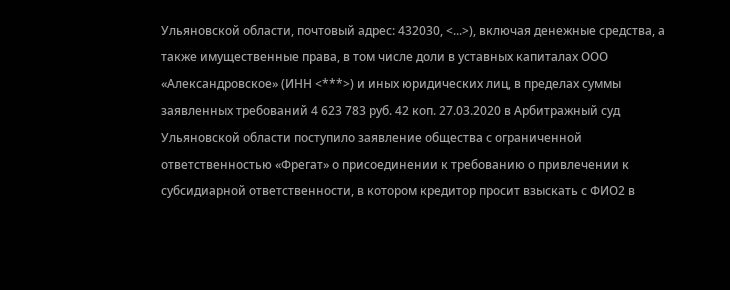Ульяновской области, почтовый адрес: 432030, <...>), включая денежные средства, а также имущественные права, в том числе доли в уставных капиталах ООО «Александровское» (ИНН <***>) и иных юридических лиц, в пределах суммы заявленных требований 4 623 783 руб. 42 коп. 27.03.2020 в Арбитражный суд Ульяновской области поступило заявление общества с ограниченной ответственностью «Фрегат» о присоединении к требованию о привлечении к субсидиарной ответственности, в котором кредитор просит взыскать с ФИО2 в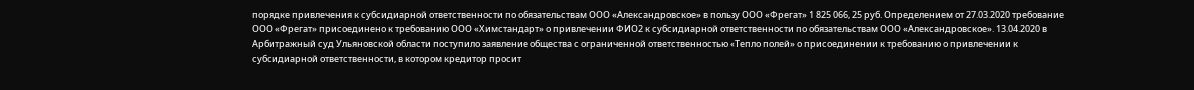порядке привлечения к субсидиарной ответственности по обязательствам ООО «Александровское» в пользу ООО «Фрегат» 1 825 066, 25 руб. Определением от 27.03.2020 требование ООО «Фрегат» присоединено к требованию ООО «Химстандарт» о привлечении ФИО2 к субсидиарной ответственности по обязательствам ООО «Александровское». 13.04.2020 в Арбитражный суд Ульяновской области поступило заявление общества с ограниченной ответственностью «Тепло полей» о присоединении к требованию о привлечении к субсидиарной ответственности, в котором кредитор просит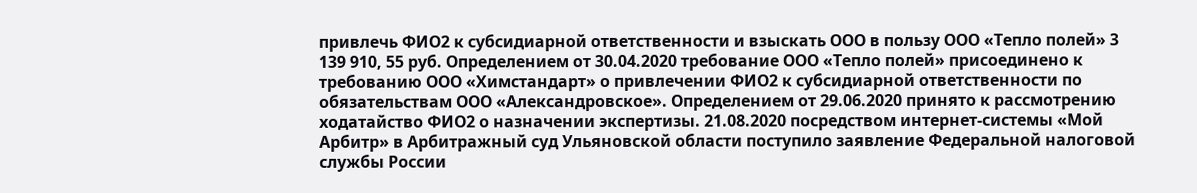привлечь ФИО2 к субсидиарной ответственности и взыскать ООО в пользу ООО «Тепло полей» 3 139 910, 55 руб. Определением от 30.04.2020 требование ООО «Тепло полей» присоединено к требованию ООО «Химстандарт» о привлечении ФИО2 к субсидиарной ответственности по обязательствам ООО «Александровское». Определением от 29.06.2020 принято к рассмотрению ходатайство ФИО2 о назначении экспертизы. 21.08.2020 посредством интернет-системы «Мой Арбитр» в Арбитражный суд Ульяновской области поступило заявление Федеральной налоговой службы России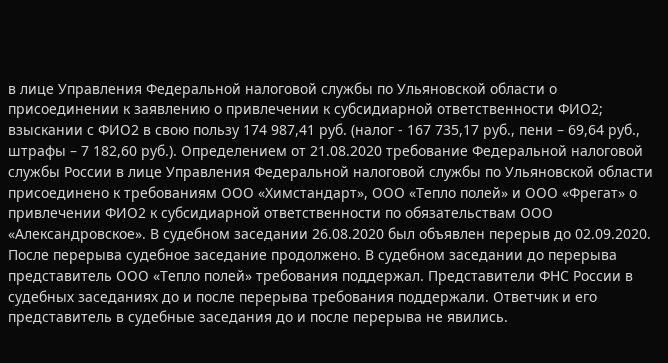в лице Управления Федеральной налоговой службы по Ульяновской области о присоединении к заявлению о привлечении к субсидиарной ответственности ФИО2; взыскании с ФИО2 в свою пользу 174 987,41 руб. (налог - 167 735,17 руб., пени – 69,64 руб., штрафы – 7 182,60 руб.). Определением от 21.08.2020 требование Федеральной налоговой службы России в лице Управления Федеральной налоговой службы по Ульяновской области присоединено к требованиям ООО «Химстандарт», ООО «Тепло полей» и ООО «Фрегат» о привлечении ФИО2 к субсидиарной ответственности по обязательствам ООО «Александровское». В судебном заседании 26.08.2020 был объявлен перерыв до 02.09.2020. После перерыва судебное заседание продолжено. В судебном заседании до перерыва представитель ООО «Тепло полей» требования поддержал. Представители ФНС России в судебных заседаниях до и после перерыва требования поддержали. Ответчик и его представитель в судебные заседания до и после перерыва не явились.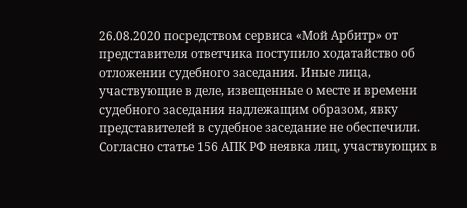26.08.2020 посредством сервиса «Мой Арбитр» от представителя ответчика поступило ходатайство об отложении судебного заседания. Иные лица, участвующие в деле, извещенные о месте и времени судебного заседания надлежащим образом, явку представителей в судебное заседание не обеспечили. Согласно статье 156 АПК РФ неявка лиц, участвующих в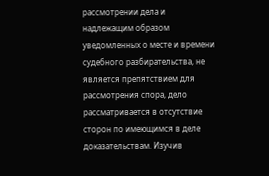рассмотрении дела и надлежащим образом уведомленных о месте и времени судебного разбирательства, не является препятствием для рассмотрения спора, дело рассматривается в отсутствие сторон по имеющимся в деле доказательствам. Изучив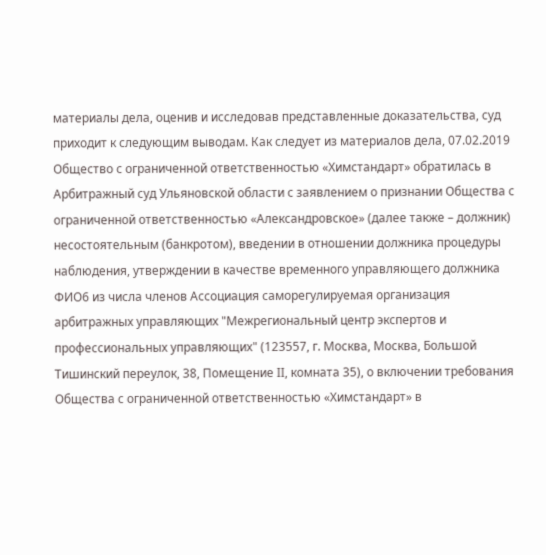материалы дела, оценив и исследовав представленные доказательства, суд приходит к следующим выводам. Как следует из материалов дела, 07.02.2019 Общество с ограниченной ответственностью «Химстандарт» обратилась в Арбитражный суд Ульяновской области с заявлением о признании Общества с ограниченной ответственностью «Александровское» (далее также – должник) несостоятельным (банкротом), введении в отношении должника процедуры наблюдения, утверждении в качестве временного управляющего должника ФИО6 из числа членов Ассоциация саморегулируемая организация арбитражных управляющих "Межрегиональный центр экспертов и профессиональных управляющих" (123557, г. Москва, Москва, Большой Тишинский переулок, 38, Помещение II, комната 35), о включении требования Общества с ограниченной ответственностью «Химстандарт» в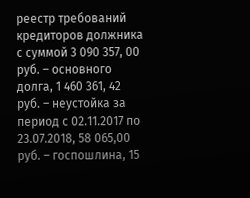реестр требований кредиторов должника с суммой 3 090 357, 00 руб. – основного долга, 1 460 361, 42 руб. – неустойка за период с 02.11.2017 по 23.07.2018, 58 065,00 руб. – госпошлина, 15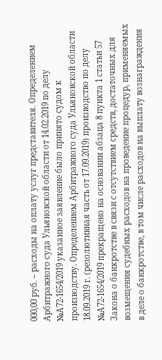000,00 руб. – расходы на оплату услуг представителя. Определением Арбитражного суда Ульяновской области от 14.02.2019 по делу №А72-1654/2019 указанное заявление было принято судом к производству. Определением Арбитражного суда Ульяновской области 18.09.2019 г. (резолютивная часть от 17.09.2019) производство по делу №А72-1654/2019 прекращено на основании абзаца 8 пункта 1 статьи 57 Закона о банкротстве в связи с отсутствием средств, достаточных для возмещения судебных расходов на проведение процедур, применяемых в деле о банкротстве, в том числе расходов на выплату вознаграждения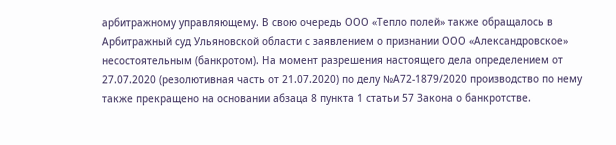арбитражному управляющему. В свою очередь ООО «Тепло полей» также обращалось в Арбитражный суд Ульяновской области с заявлением о признании ООО «Александровское» несостоятельным (банкротом). На момент разрешения настоящего дела определением от 27.07.2020 (резолютивная часть от 21.07.2020) по делу №А72-1879/2020 производство по нему также прекращено на основании абзаца 8 пункта 1 статьи 57 Закона о банкротстве.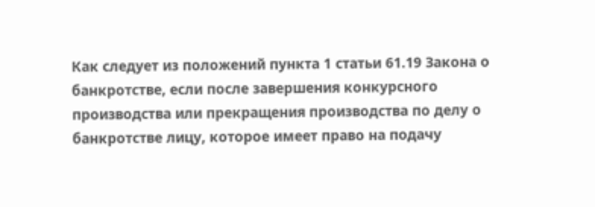Как следует из положений пункта 1 статьи 61.19 Закона о банкротстве, если после завершения конкурсного производства или прекращения производства по делу о банкротстве лицу, которое имеет право на подачу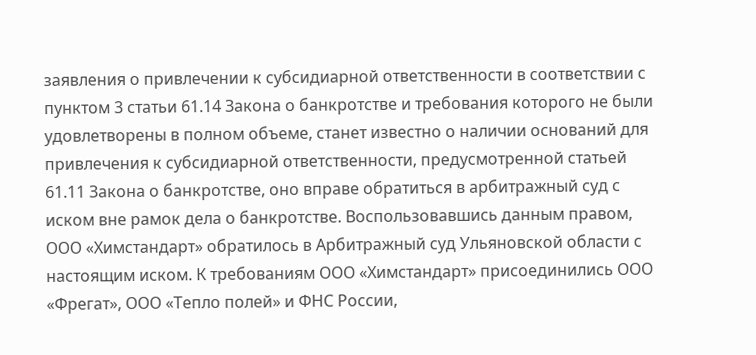заявления о привлечении к субсидиарной ответственности в соответствии с пунктом 3 статьи 61.14 Закона о банкротстве и требования которого не были удовлетворены в полном объеме, станет известно о наличии оснований для привлечения к субсидиарной ответственности, предусмотренной статьей 61.11 Закона о банкротстве, оно вправе обратиться в арбитражный суд с иском вне рамок дела о банкротстве. Воспользовавшись данным правом, ООО «Химстандарт» обратилось в Арбитражный суд Ульяновской области с настоящим иском. К требованиям ООО «Химстандарт» присоединились ООО «Фрегат», ООО «Тепло полей» и ФНС России,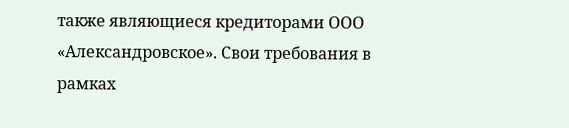также являющиеся кредиторами ООО «Александровское». Свои требования в рамках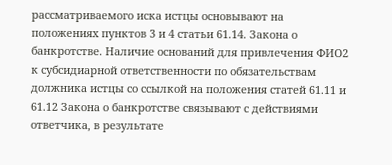рассматриваемого иска истцы основывают на положениях пунктов 3 и 4 статьи 61.14. Закона о банкротстве. Наличие оснований для привлечения ФИО2 к субсидиарной ответственности по обязательствам должника истцы со ссылкой на положения статей 61.11 и 61.12 Закона о банкротстве связывают с действиями ответчика, в результате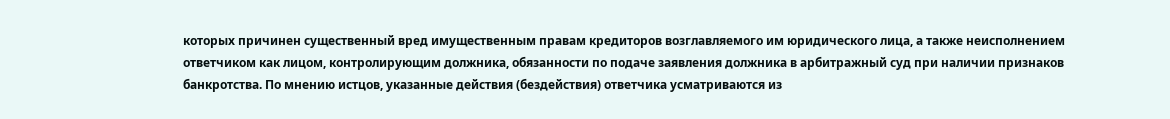которых причинен существенный вред имущественным правам кредиторов возглавляемого им юридического лица, а также неисполнением ответчиком как лицом, контролирующим должника, обязанности по подаче заявления должника в арбитражный суд при наличии признаков банкротства. По мнению истцов, указанные действия (бездействия) ответчика усматриваются из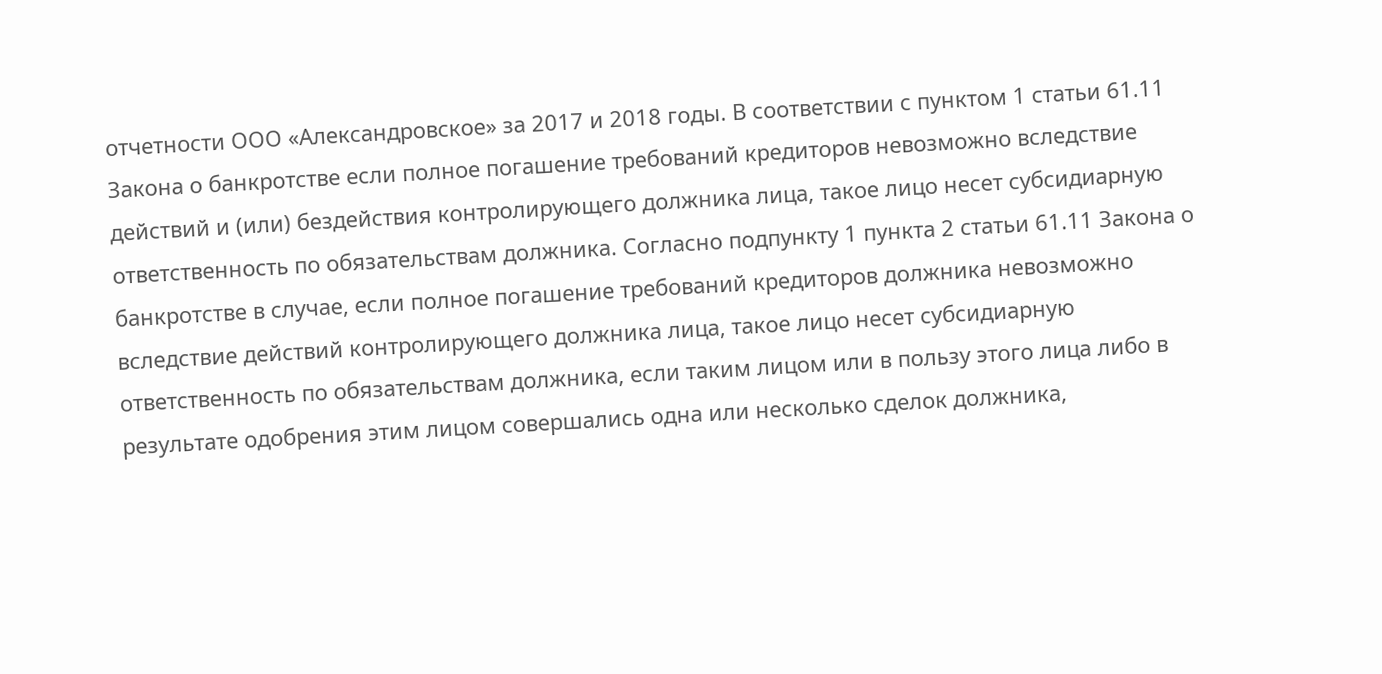отчетности ООО «Александровское» за 2017 и 2018 годы. В соответствии с пунктом 1 статьи 61.11 Закона о банкротстве если полное погашение требований кредиторов невозможно вследствие действий и (или) бездействия контролирующего должника лица, такое лицо несет субсидиарную ответственность по обязательствам должника. Согласно подпункту 1 пункта 2 статьи 61.11 Закона о банкротстве в случае, если полное погашение требований кредиторов должника невозможно вследствие действий контролирующего должника лица, такое лицо несет субсидиарную ответственность по обязательствам должника, если таким лицом или в пользу этого лица либо в результате одобрения этим лицом совершались одна или несколько сделок должника,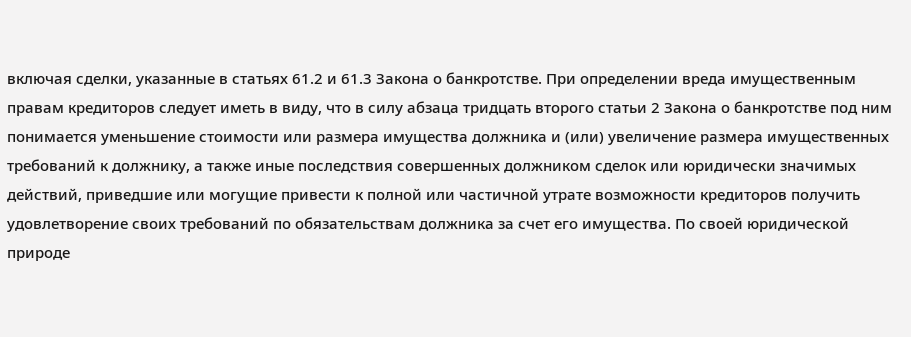включая сделки, указанные в статьях 61.2 и 61.3 Закона о банкротстве. При определении вреда имущественным правам кредиторов следует иметь в виду, что в силу абзаца тридцать второго статьи 2 Закона о банкротстве под ним понимается уменьшение стоимости или размера имущества должника и (или) увеличение размера имущественных требований к должнику, а также иные последствия совершенных должником сделок или юридически значимых действий, приведшие или могущие привести к полной или частичной утрате возможности кредиторов получить удовлетворение своих требований по обязательствам должника за счет его имущества. По своей юридической природе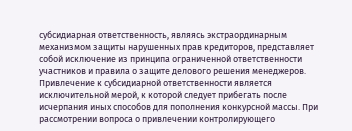субсидиарная ответственность, являясь экстраординарным механизмом защиты нарушенных прав кредиторов, представляет собой исключение из принципа ограниченной ответственности участников и правила о защите делового решения менеджеров. Привлечение к субсидиарной ответственности является исключительной мерой, к которой следует прибегать после исчерпания иных способов для пополнения конкурсной массы. При рассмотрении вопроса о привлечении контролирующего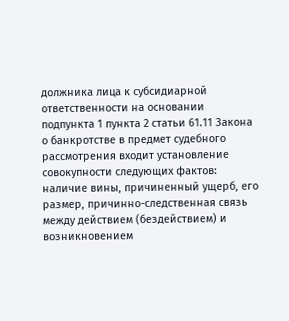должника лица к субсидиарной ответственности на основании подпункта 1 пункта 2 статьи 61.11 Закона о банкротстве в предмет судебного рассмотрения входит установление совокупности следующих фактов: наличие вины, причиненный ущерб, его размер, причинно-следственная связь между действием (бездействием) и возникновением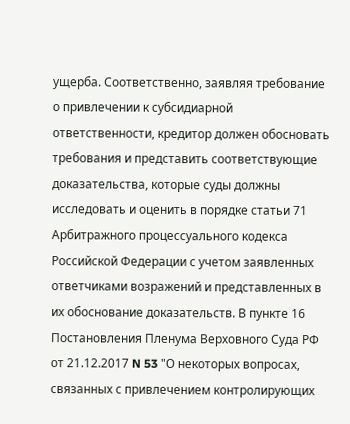ущерба. Соответственно, заявляя требование о привлечении к субсидиарной ответственности, кредитор должен обосновать требования и представить соответствующие доказательства, которые суды должны исследовать и оценить в порядке статьи 71 Арбитражного процессуального кодекса Российской Федерации с учетом заявленных ответчиками возражений и представленных в их обоснование доказательств. В пункте 16 Постановления Пленума Верховного Суда РФ от 21.12.2017 N 53 "О некоторых вопросах, связанных с привлечением контролирующих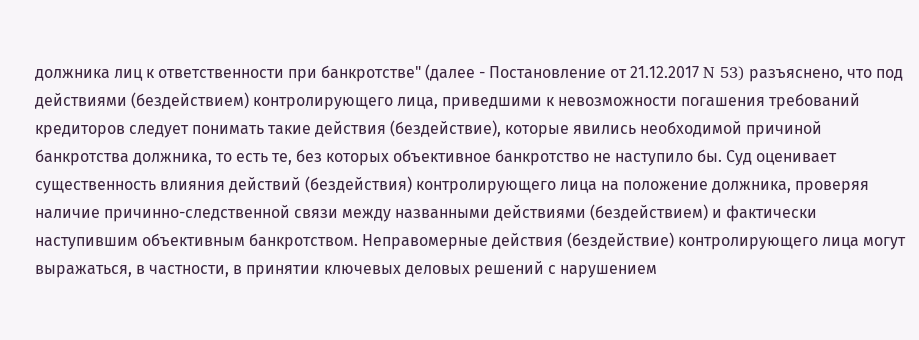должника лиц к ответственности при банкротстве" (далее - Постановление от 21.12.2017 N 53) разъяснено, что под действиями (бездействием) контролирующего лица, приведшими к невозможности погашения требований кредиторов следует понимать такие действия (бездействие), которые явились необходимой причиной банкротства должника, то есть те, без которых объективное банкротство не наступило бы. Суд оценивает существенность влияния действий (бездействия) контролирующего лица на положение должника, проверяя наличие причинно-следственной связи между названными действиями (бездействием) и фактически наступившим объективным банкротством. Неправомерные действия (бездействие) контролирующего лица могут выражаться, в частности, в принятии ключевых деловых решений с нарушением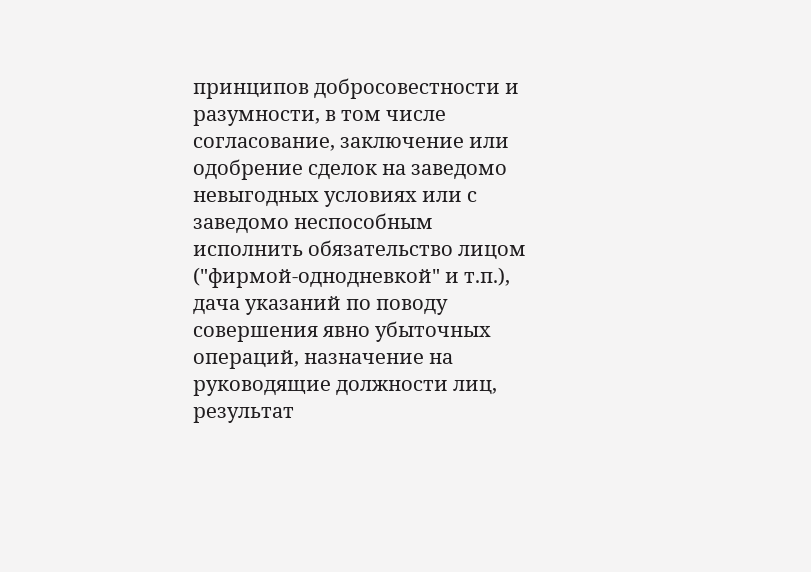принципов добросовестности и разумности, в том числе согласование, заключение или одобрение сделок на заведомо невыгодных условиях или с заведомо неспособным исполнить обязательство лицом ("фирмой-однодневкой" и т.п.), дача указаний по поводу совершения явно убыточных операций, назначение на руководящие должности лиц, результат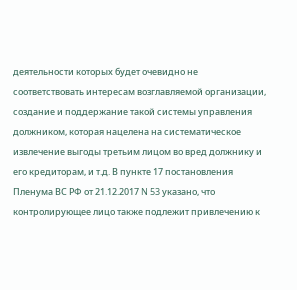деятельности которых будет очевидно не соответствовать интересам возглавляемой организации, создание и поддержание такой системы управления должником, которая нацелена на систематическое извлечение выгоды третьим лицом во вред должнику и его кредиторам, и т.д. В пункте 17 постановления Пленума ВС РФ от 21.12.2017 N 53 указано, что контролирующее лицо также подлежит привлечению к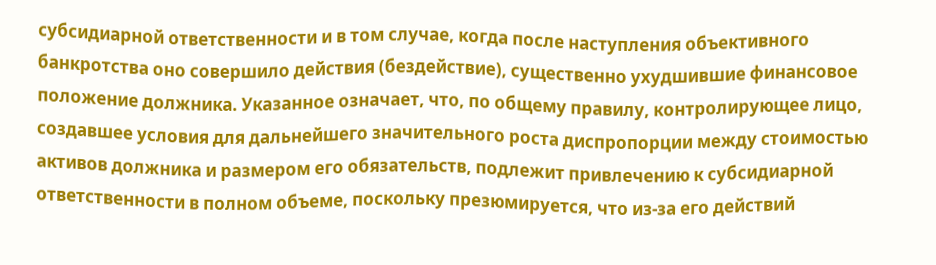субсидиарной ответственности и в том случае, когда после наступления объективного банкротства оно совершило действия (бездействие), существенно ухудшившие финансовое положение должника. Указанное означает, что, по общему правилу, контролирующее лицо, создавшее условия для дальнейшего значительного роста диспропорции между стоимостью активов должника и размером его обязательств, подлежит привлечению к субсидиарной ответственности в полном объеме, поскольку презюмируется, что из-за его действий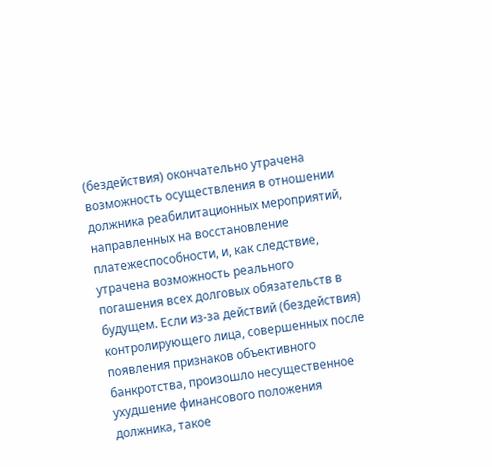(бездействия) окончательно утрачена возможность осуществления в отношении должника реабилитационных мероприятий, направленных на восстановление платежеспособности, и, как следствие, утрачена возможность реального погашения всех долговых обязательств в будущем. Если из-за действий (бездействия) контролирующего лица, совершенных после появления признаков объективного банкротства, произошло несущественное ухудшение финансового положения должника, такое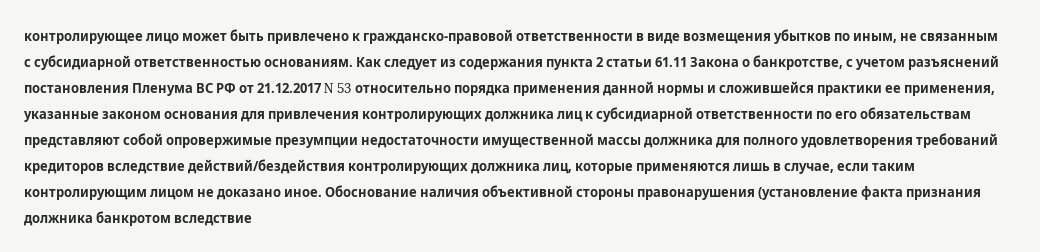контролирующее лицо может быть привлечено к гражданско-правовой ответственности в виде возмещения убытков по иным, не связанным с субсидиарной ответственностью основаниям. Как следует из содержания пункта 2 статьи 61.11 Закона о банкротстве, с учетом разъяснений постановления Пленума ВС РФ от 21.12.2017 N 53 относительно порядка применения данной нормы и сложившейся практики ее применения, указанные законом основания для привлечения контролирующих должника лиц к субсидиарной ответственности по его обязательствам представляют собой опровержимые презумпции недостаточности имущественной массы должника для полного удовлетворения требований кредиторов вследствие действий/бездействия контролирующих должника лиц, которые применяются лишь в случае, если таким контролирующим лицом не доказано иное. Обоснование наличия объективной стороны правонарушения (установление факта признания должника банкротом вследствие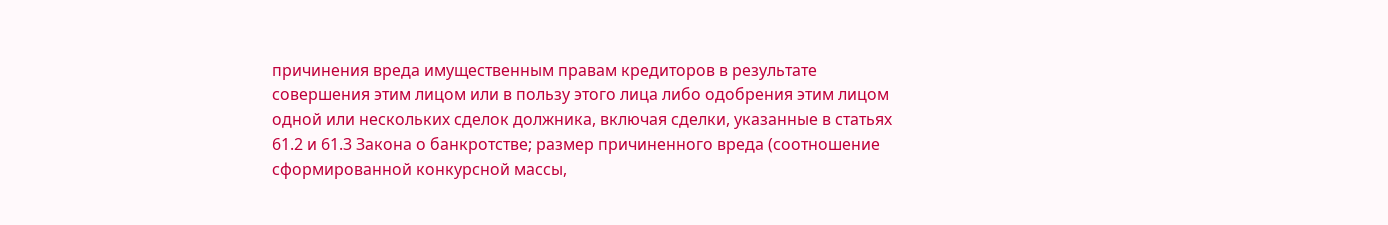причинения вреда имущественным правам кредиторов в результате совершения этим лицом или в пользу этого лица либо одобрения этим лицом одной или нескольких сделок должника, включая сделки, указанные в статьях 61.2 и 61.3 Закона о банкротстве; размер причиненного вреда (соотношение сформированной конкурсной массы,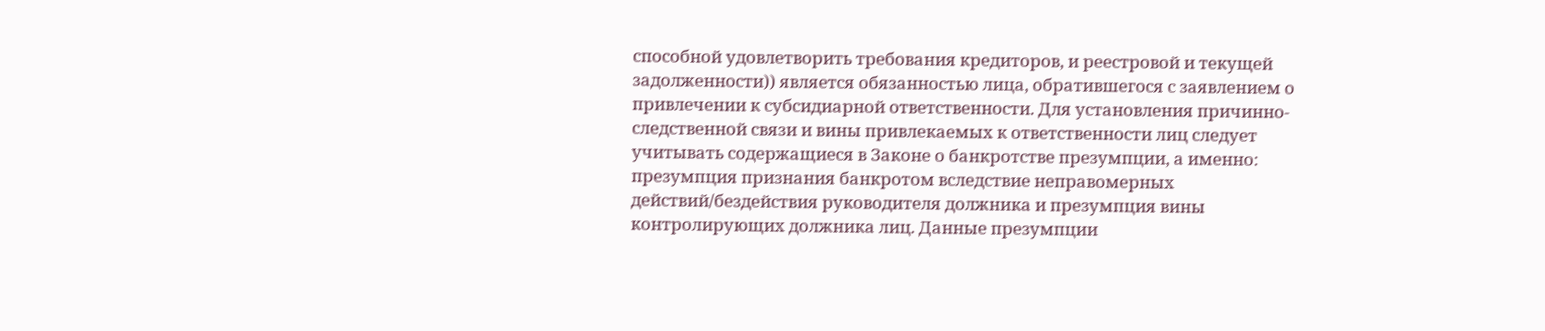способной удовлетворить требования кредиторов, и реестровой и текущей задолженности)) является обязанностью лица, обратившегося с заявлением о привлечении к субсидиарной ответственности. Для установления причинно-следственной связи и вины привлекаемых к ответственности лиц следует учитывать содержащиеся в Законе о банкротстве презумпции, а именно: презумпция признания банкротом вследствие неправомерных действий/бездействия руководителя должника и презумпция вины контролирующих должника лиц. Данные презумпции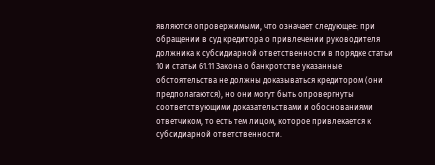являются опровержимыми, что означает следующее: при обращении в суд кредитора о привлечении руководителя должника к субсидиарной ответственности в порядке статьи 10 и статьи 61.11 Закона о банкротстве указанные обстоятельства не должны доказываться кредитором (они предполагаются), но они могут быть опровергнуты соответствующими доказательствами и обоснованиями ответчиком, то есть тем лицом, которое привлекается к субсидиарной ответственности.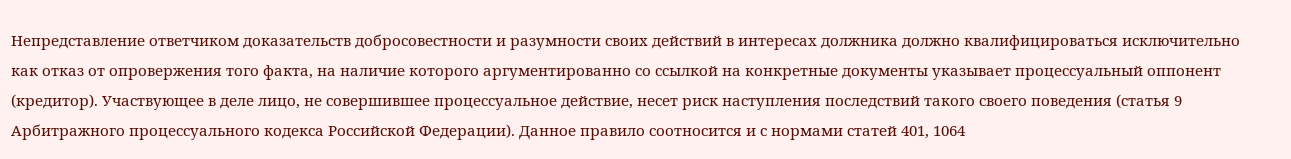Непредставление ответчиком доказательств добросовестности и разумности своих действий в интересах должника должно квалифицироваться исключительно как отказ от опровержения того факта, на наличие которого аргументированно со ссылкой на конкретные документы указывает процессуальный оппонент (кредитор). Участвующее в деле лицо, не совершившее процессуальное действие, несет риск наступления последствий такого своего поведения (статья 9 Арбитражного процессуального кодекса Российской Федерации). Данное правило соотносится и с нормами статей 401, 1064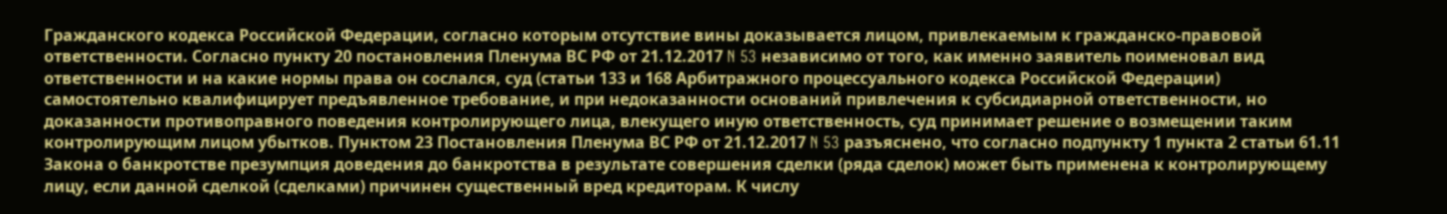Гражданского кодекса Российской Федерации, согласно которым отсутствие вины доказывается лицом, привлекаемым к гражданско-правовой ответственности. Согласно пункту 20 постановления Пленума ВС РФ от 21.12.2017 N 53 независимо от того, как именно заявитель поименовал вид ответственности и на какие нормы права он сослался, суд (статьи 133 и 168 Арбитражного процессуального кодекса Российской Федерации) самостоятельно квалифицирует предъявленное требование, и при недоказанности оснований привлечения к субсидиарной ответственности, но доказанности противоправного поведения контролирующего лица, влекущего иную ответственность, суд принимает решение о возмещении таким контролирующим лицом убытков. Пунктом 23 Постановления Пленума ВС РФ от 21.12.2017 N 53 разъяснено, что согласно подпункту 1 пункта 2 статьи 61.11 Закона о банкротстве презумпция доведения до банкротства в результате совершения сделки (ряда сделок) может быть применена к контролирующему лицу, если данной сделкой (сделками) причинен существенный вред кредиторам. К числу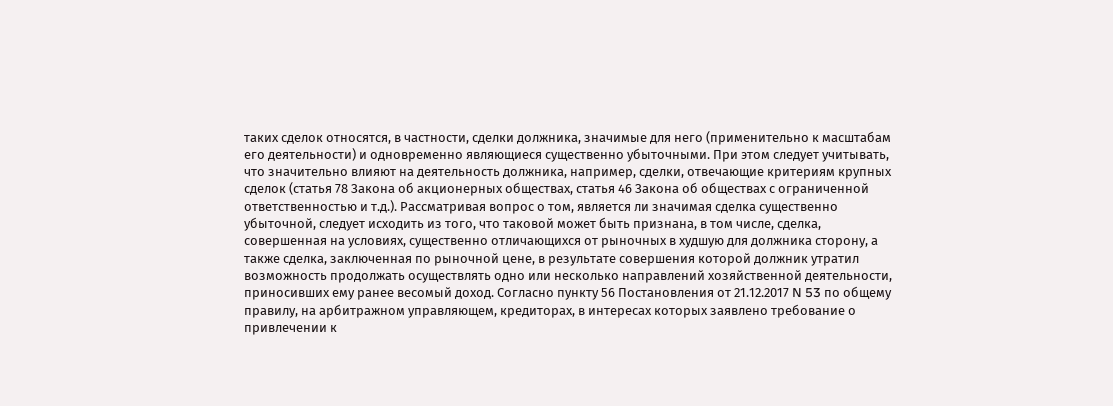таких сделок относятся, в частности, сделки должника, значимые для него (применительно к масштабам его деятельности) и одновременно являющиеся существенно убыточными. При этом следует учитывать, что значительно влияют на деятельность должника, например, сделки, отвечающие критериям крупных сделок (статья 78 Закона об акционерных обществах, статья 46 Закона об обществах с ограниченной ответственностью и т.д.). Рассматривая вопрос о том, является ли значимая сделка существенно убыточной, следует исходить из того, что таковой может быть признана, в том числе, сделка, совершенная на условиях, существенно отличающихся от рыночных в худшую для должника сторону, а также сделка, заключенная по рыночной цене, в результате совершения которой должник утратил возможность продолжать осуществлять одно или несколько направлений хозяйственной деятельности, приносивших ему ранее весомый доход. Согласно пункту 56 Постановления от 21.12.2017 N 53 по общему правилу, на арбитражном управляющем, кредиторах, в интересах которых заявлено требование о привлечении к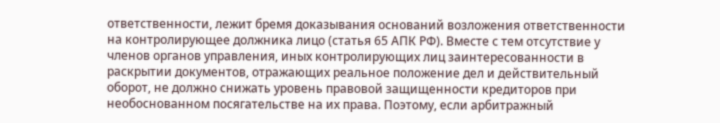ответственности, лежит бремя доказывания оснований возложения ответственности на контролирующее должника лицо (статья 65 АПК РФ). Вместе с тем отсутствие у членов органов управления, иных контролирующих лиц заинтересованности в раскрытии документов, отражающих реальное положение дел и действительный оборот, не должно снижать уровень правовой защищенности кредиторов при необоснованном посягательстве на их права. Поэтому, если арбитражный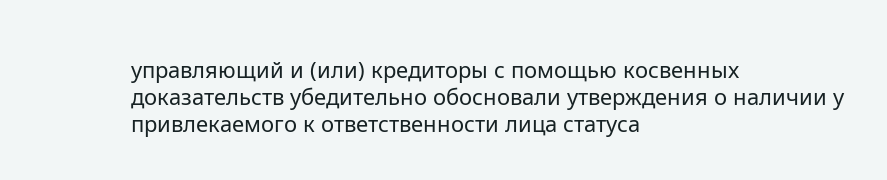управляющий и (или) кредиторы с помощью косвенных доказательств убедительно обосновали утверждения о наличии у привлекаемого к ответственности лица статуса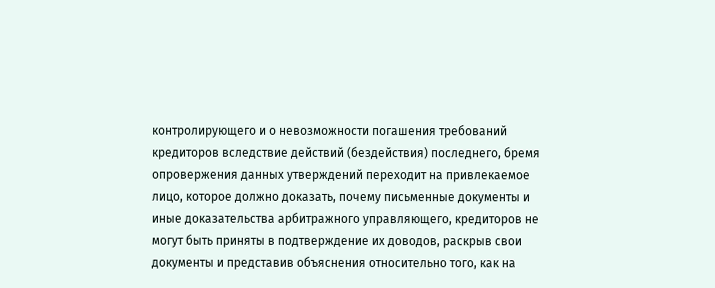контролирующего и о невозможности погашения требований кредиторов вследствие действий (бездействия) последнего, бремя опровержения данных утверждений переходит на привлекаемое лицо, которое должно доказать, почему письменные документы и иные доказательства арбитражного управляющего, кредиторов не могут быть приняты в подтверждение их доводов, раскрыв свои документы и представив объяснения относительно того, как на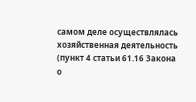самом деле осуществлялась хозяйственная деятельность (пункт 4 статьи 61.16 Закона о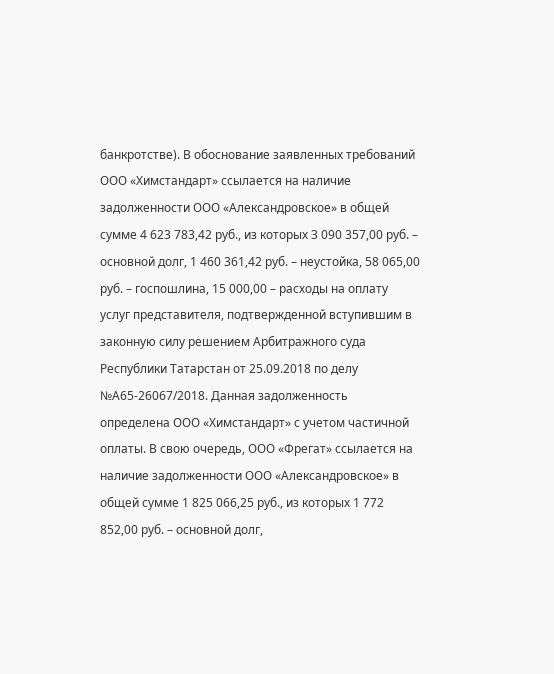банкротстве). В обоснование заявленных требований ООО «Химстандарт» ссылается на наличие задолженности ООО «Александровское» в общей сумме 4 623 783,42 руб., из которых 3 090 357,00 руб. – основной долг, 1 460 361,42 руб. – неустойка, 58 065,00 руб. – госпошлина, 15 000,00 – расходы на оплату услуг представителя, подтвержденной вступившим в законную силу решением Арбитражного суда Республики Татарстан от 25.09.2018 по делу №А65-26067/2018. Данная задолженность определена ООО «Химстандарт» с учетом частичной оплаты. В свою очередь, ООО «Фрегат» ссылается на наличие задолженности ООО «Александровское» в общей сумме 1 825 066,25 руб., из которых 1 772 852,00 руб. – основной долг,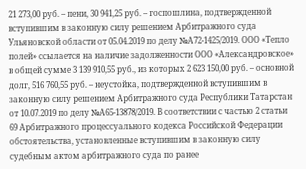21 273,00 руб. – пени, 30 941,25 руб. – госпошлина, подтвержденной вступившим в законную силу решением Арбитражного суда Ульяновской области от 05.04.2019 по делу №А72-1425/2019. ООО «Тепло полей» ссылается на наличие задолженности ООО «Александровское» в общей сумме 3 139 910,55 руб., из которых 2 623 150,00 руб. – основной долг, 516 760,55 руб. – неустойка, подтвержденной вступившим в законную силу решением Арбитражного суда Республики Татарстан от 10.07.2019 по делу №А65-13878/2019. В соответствии с частью 2 статьи 69 Арбитражного процессуального кодекса Российской Федерации обстоятельства, установленные вступившим в законную силу судебным актом арбитражного суда по ранее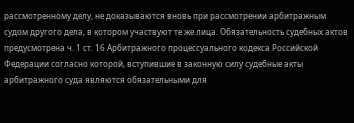рассмотренному делу, не доказываются вновь при рассмотрении арбитражным судом другого дела, в котором участвуют те же лица. Обязательность судебных актов предусмотрена ч. 1 ст. 16 Арбитражного процессуального кодекса Российской Федерации согласно которой, вступившие в законную силу судебные акты арбитражного суда являются обязательными для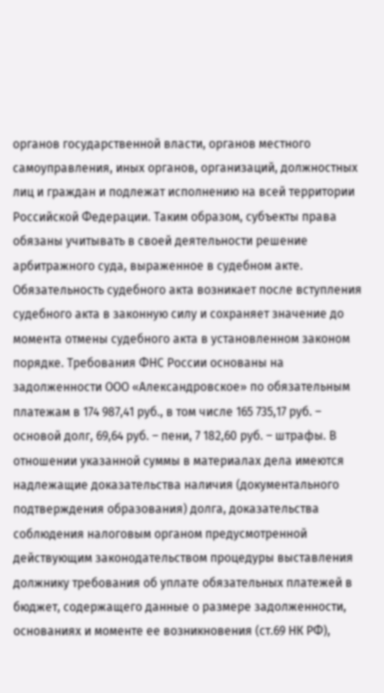органов государственной власти, органов местного самоуправления, иных органов, организаций, должностных лиц и граждан и подлежат исполнению на всей территории Российской Федерации. Таким образом, субъекты права обязаны учитывать в своей деятельности решение арбитражного суда, выраженное в судебном акте. Обязательность судебного акта возникает после вступления судебного акта в законную силу и сохраняет значение до момента отмены судебного акта в установленном законом порядке. Требования ФНС России основаны на задолженности ООО «Александровское» по обязательным платежам в 174 987,41 руб., в том числе 165 735,17 руб. – основой долг, 69,64 руб. – пени, 7 182,60 руб. – штрафы. В отношении указанной суммы в материалах дела имеются надлежащие доказательства наличия (документального подтверждения образования) долга, доказательства соблюдения налоговым органом предусмотренной действующим законодательством процедуры выставления должнику требования об уплате обязательных платежей в бюджет, содержащего данные о размере задолженности, основаниях и моменте ее возникновения (ст.69 НК РФ),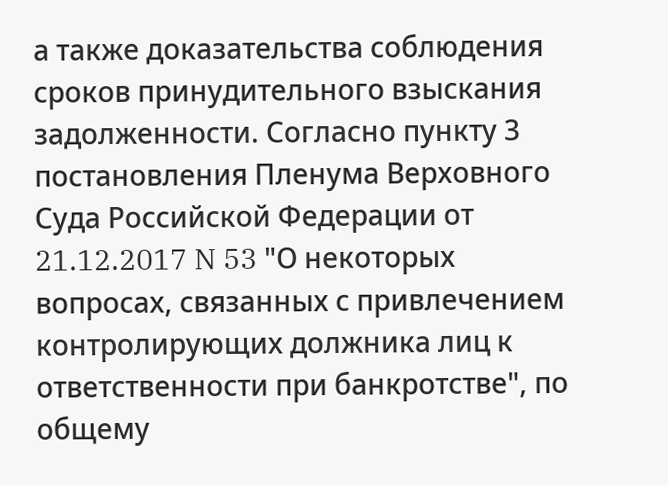а также доказательства соблюдения сроков принудительного взыскания задолженности. Согласно пункту 3 постановления Пленума Верховного Суда Российской Федерации от 21.12.2017 N 53 "О некоторых вопросах, связанных с привлечением контролирующих должника лиц к ответственности при банкротстве", по общему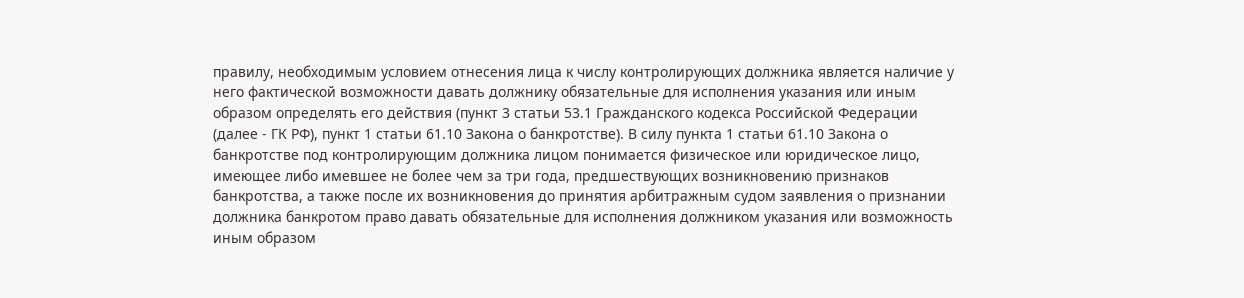правилу, необходимым условием отнесения лица к числу контролирующих должника является наличие у него фактической возможности давать должнику обязательные для исполнения указания или иным образом определять его действия (пункт 3 статьи 53.1 Гражданского кодекса Российской Федерации (далее - ГК РФ), пункт 1 статьи 61.10 Закона о банкротстве). В силу пункта 1 статьи 61.10 Закона о банкротстве под контролирующим должника лицом понимается физическое или юридическое лицо, имеющее либо имевшее не более чем за три года, предшествующих возникновению признаков банкротства, а также после их возникновения до принятия арбитражным судом заявления о признании должника банкротом право давать обязательные для исполнения должником указания или возможность иным образом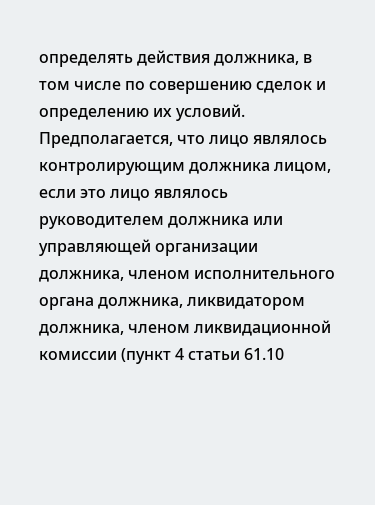определять действия должника, в том числе по совершению сделок и определению их условий. Предполагается, что лицо являлось контролирующим должника лицом, если это лицо являлось руководителем должника или управляющей организации должника, членом исполнительного органа должника, ликвидатором должника, членом ликвидационной комиссии (пункт 4 статьи 61.10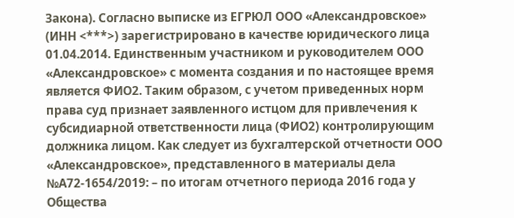Закона). Согласно выписке из ЕГРЮЛ ООО «Александровское» (ИНН <***>) зарегистрировано в качестве юридического лица 01.04.2014. Единственным участником и руководителем ООО «Александровское» с момента создания и по настоящее время является ФИО2. Таким образом, с учетом приведенных норм права суд признает заявленного истцом для привлечения к субсидиарной ответственности лица (ФИО2) контролирующим должника лицом. Как следует из бухгалтерской отчетности ООО «Александровское», представленного в материалы дела №А72-1654/2019: – по итогам отчетного периода 2016 года у Общества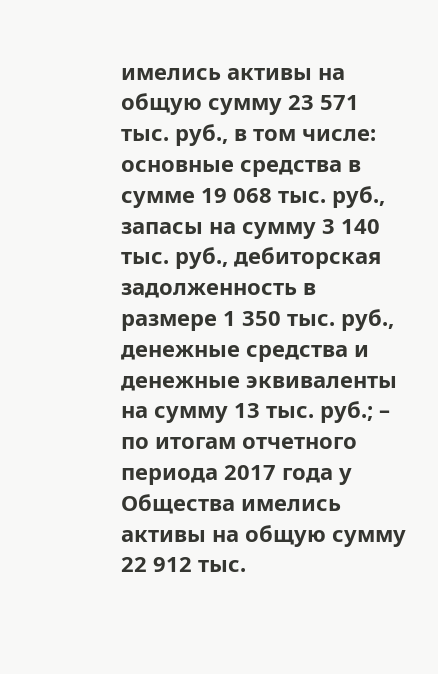имелись активы на общую сумму 23 571 тыс. руб., в том числе: основные средства в сумме 19 068 тыс. руб., запасы на сумму 3 140 тыс. руб., дебиторская задолженность в размере 1 350 тыс. руб., денежные средства и денежные эквиваленты на сумму 13 тыс. руб.; – по итогам отчетного периода 2017 года у Общества имелись активы на общую сумму 22 912 тыс.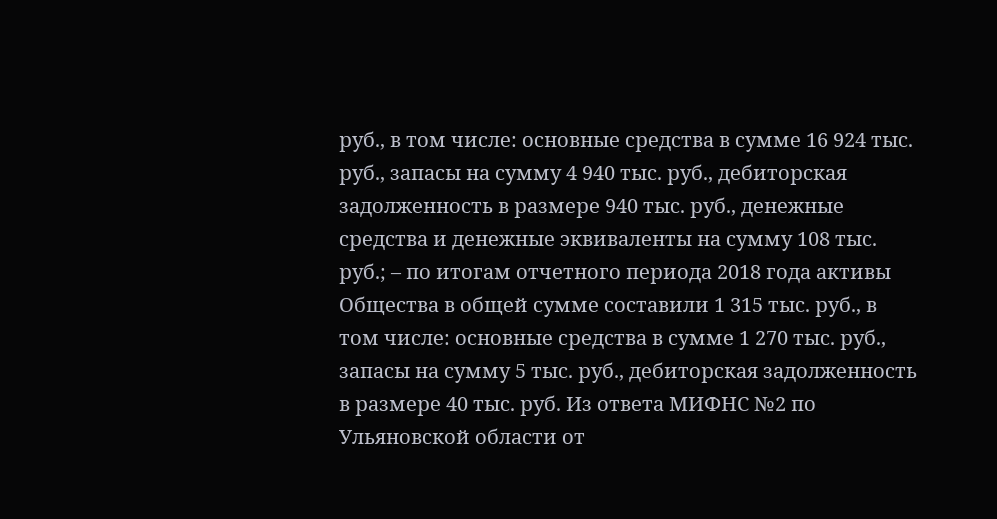руб., в том числе: основные средства в сумме 16 924 тыс. руб., запасы на сумму 4 940 тыс. руб., дебиторская задолженность в размере 940 тыс. руб., денежные средства и денежные эквиваленты на сумму 108 тыс. руб.; – по итогам отчетного периода 2018 года активы Общества в общей сумме составили 1 315 тыс. руб., в том числе: основные средства в сумме 1 270 тыс. руб., запасы на сумму 5 тыс. руб., дебиторская задолженность в размере 40 тыс. руб. Из ответа МИФНС №2 по Ульяновской области от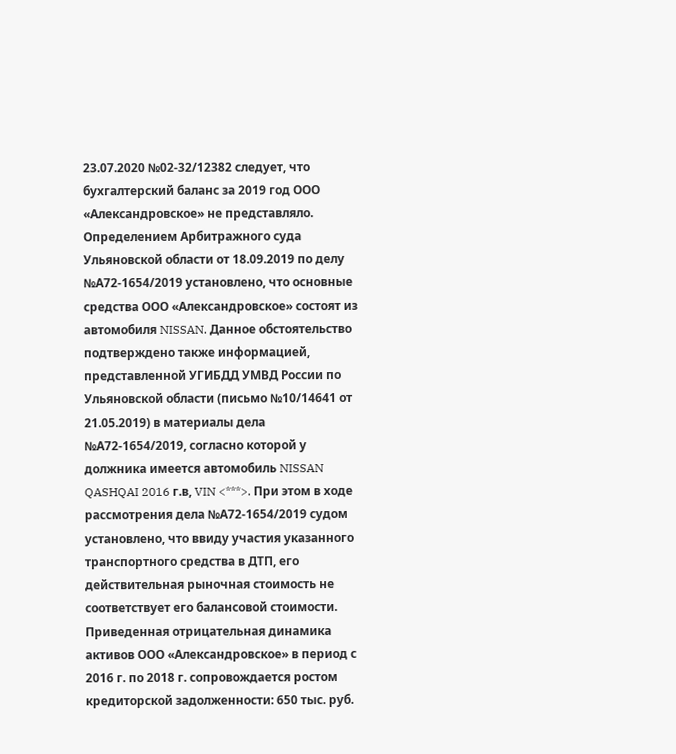23.07.2020 №02-32/12382 следует, что бухгалтерский баланс за 2019 год ООО «Александровское» не представляло. Определением Арбитражного суда Ульяновской области от 18.09.2019 по делу №А72-1654/2019 установлено, что основные средства ООО «Александровское» состоят из автомобиля NISSAN. Данное обстоятельство подтверждено также информацией, представленной УГИБДД УМВД России по Ульяновской области (письмо №10/14641 от 21.05.2019) в материалы дела №А72-1654/2019, согласно которой у должника имеется автомобиль NISSAN QASHQAI 2016 г.в, VIN <***>. При этом в ходе рассмотрения дела №А72-1654/2019 судом установлено, что ввиду участия указанного транспортного средства в ДТП, его действительная рыночная стоимость не соответствует его балансовой стоимости. Приведенная отрицательная динамика активов ООО «Александровское» в период с 2016 г. по 2018 г. сопровождается ростом кредиторской задолженности: 650 тыс. руб.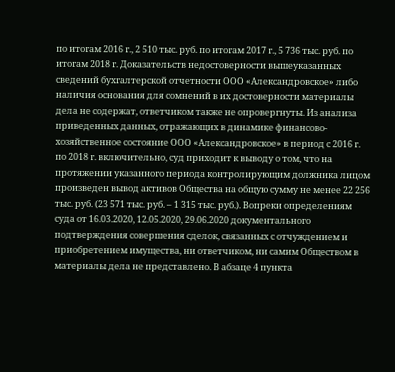по итогам 2016 г., 2 510 тыс. руб. по итогам 2017 г., 5 736 тыс. руб. по итогам 2018 г. Доказательств недостоверности вышеуказанных сведений бухгалтерской отчетности ООО «Александровское» либо наличия основания для сомнений в их достоверности материалы дела не содержат, ответчиком также не опровергнуты. Из анализа приведенных данных, отражающих в динамике финансово-хозяйственное состояние ООО «Александровское» в период с 2016 г. по 2018 г. включительно, суд приходит к выводу о том, что на протяжении указанного периода контролирующим должника лицом произведен вывод активов Общества на общую сумму не менее 22 256 тыс. руб. (23 571 тыс. руб. – 1 315 тыс. руб.). Вопреки определениям суда от 16.03.2020, 12.05.2020, 29.06.2020 документального подтверждения совершения сделок, связанных с отчуждением и приобретением имущества, ни ответчиком, ни самим Обществом в материалы дела не представлено. В абзаце 4 пункта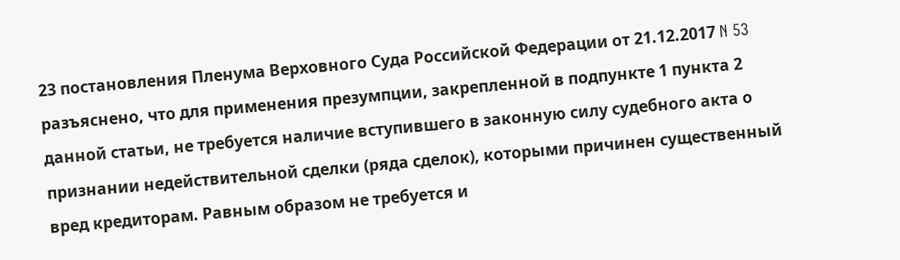23 постановления Пленума Верховного Суда Российской Федерации от 21.12.2017 N 53 разъяснено, что для применения презумпции, закрепленной в подпункте 1 пункта 2 данной статьи, не требуется наличие вступившего в законную силу судебного акта о признании недействительной сделки (ряда сделок), которыми причинен существенный вред кредиторам. Равным образом не требуется и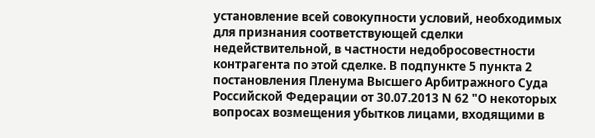установление всей совокупности условий, необходимых для признания соответствующей сделки недействительной, в частности недобросовестности контрагента по этой сделке. В подпункте 5 пункта 2 постановления Пленума Высшего Арбитражного Суда Российской Федерации от 30.07.2013 N 62 "О некоторых вопросах возмещения убытков лицами, входящими в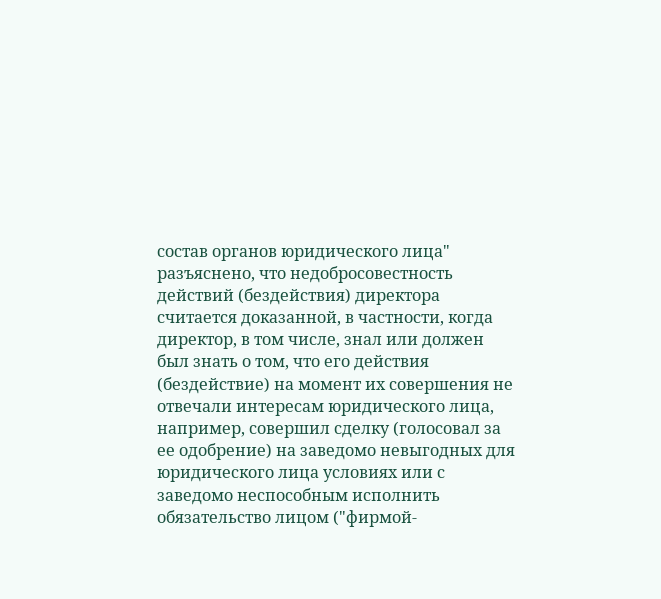состав органов юридического лица" разъяснено, что недобросовестность действий (бездействия) директора считается доказанной, в частности, когда директор, в том числе, знал или должен был знать о том, что его действия (бездействие) на момент их совершения не отвечали интересам юридического лица, например, совершил сделку (голосовал за ее одобрение) на заведомо невыгодных для юридического лица условиях или с заведомо неспособным исполнить обязательство лицом ("фирмой-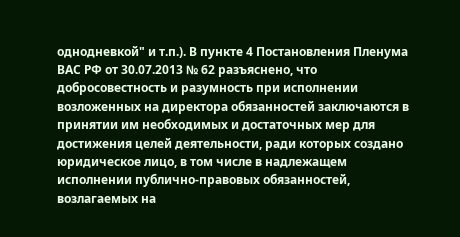однодневкой" и т.п.). В пункте 4 Постановления Пленума ВАС РФ от 30.07.2013 № 62 разъяснено, что добросовестность и разумность при исполнении возложенных на директора обязанностей заключаются в принятии им необходимых и достаточных мер для достижения целей деятельности, ради которых создано юридическое лицо, в том числе в надлежащем исполнении публично-правовых обязанностей, возлагаемых на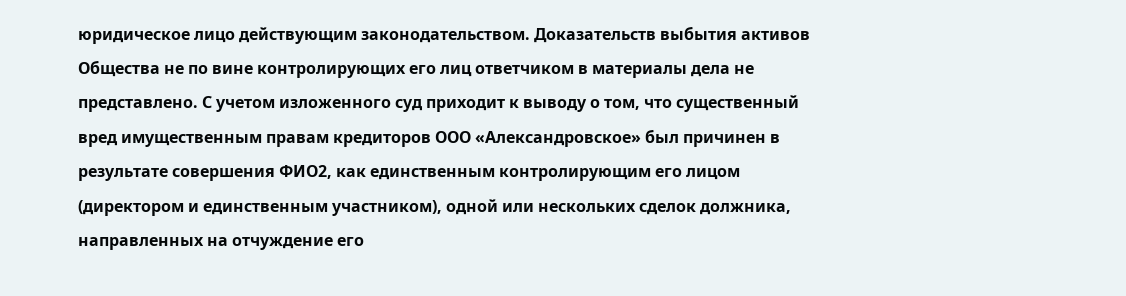юридическое лицо действующим законодательством. Доказательств выбытия активов Общества не по вине контролирующих его лиц ответчиком в материалы дела не представлено. С учетом изложенного суд приходит к выводу о том, что существенный вред имущественным правам кредиторов ООО «Александровское» был причинен в результате совершения ФИО2, как единственным контролирующим его лицом (директором и единственным участником), одной или нескольких сделок должника, направленных на отчуждение его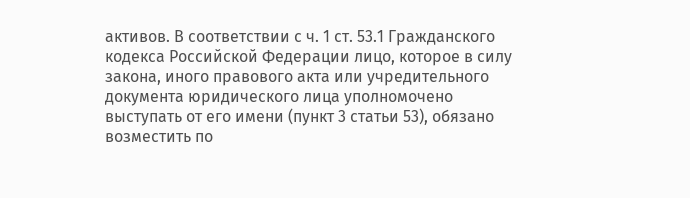активов. В соответствии с ч. 1 ст. 53.1 Гражданского кодекса Российской Федерации лицо, которое в силу закона, иного правового акта или учредительного документа юридического лица уполномочено выступать от его имени (пункт 3 статьи 53), обязано возместить по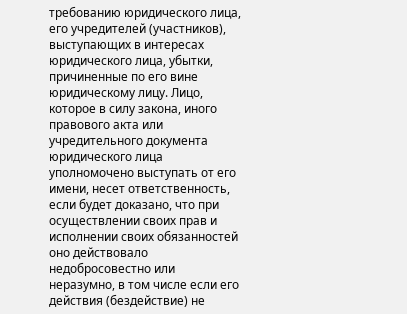требованию юридического лица, его учредителей (участников), выступающих в интересах юридического лица, убытки, причиненные по его вине юридическому лицу. Лицо, которое в силу закона, иного правового акта или учредительного документа юридического лица уполномочено выступать от его имени, несет ответственность, если будет доказано, что при осуществлении своих прав и исполнении своих обязанностей оно действовало недобросовестно или неразумно, в том числе если его действия (бездействие) не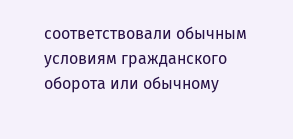соответствовали обычным условиям гражданского оборота или обычному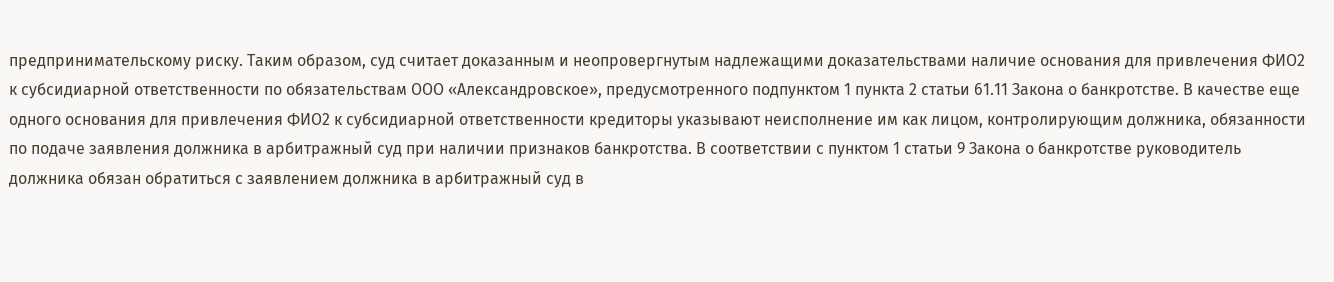предпринимательскому риску. Таким образом, суд считает доказанным и неопровергнутым надлежащими доказательствами наличие основания для привлечения ФИО2 к субсидиарной ответственности по обязательствам ООО «Александровское», предусмотренного подпунктом 1 пункта 2 статьи 61.11 Закона о банкротстве. В качестве еще одного основания для привлечения ФИО2 к субсидиарной ответственности кредиторы указывают неисполнение им как лицом, контролирующим должника, обязанности по подаче заявления должника в арбитражный суд при наличии признаков банкротства. В соответствии с пунктом 1 статьи 9 Закона о банкротстве руководитель должника обязан обратиться с заявлением должника в арбитражный суд в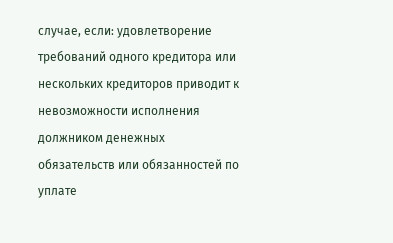случае, если: удовлетворение требований одного кредитора или нескольких кредиторов приводит к невозможности исполнения должником денежных обязательств или обязанностей по уплате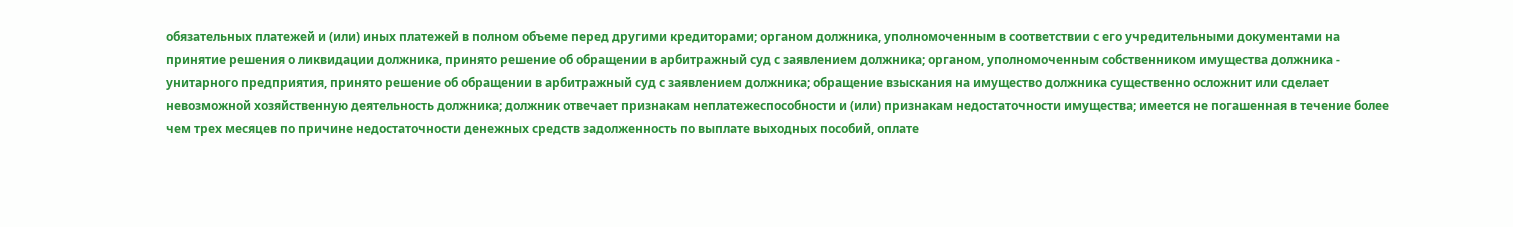обязательных платежей и (или) иных платежей в полном объеме перед другими кредиторами; органом должника, уполномоченным в соответствии с его учредительными документами на принятие решения о ликвидации должника, принято решение об обращении в арбитражный суд с заявлением должника; органом, уполномоченным собственником имущества должника - унитарного предприятия, принято решение об обращении в арбитражный суд с заявлением должника; обращение взыскания на имущество должника существенно осложнит или сделает невозможной хозяйственную деятельность должника; должник отвечает признакам неплатежеспособности и (или) признакам недостаточности имущества; имеется не погашенная в течение более чем трех месяцев по причине недостаточности денежных средств задолженность по выплате выходных пособий, оплате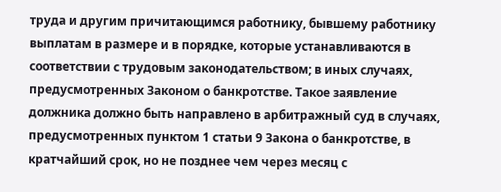труда и другим причитающимся работнику, бывшему работнику выплатам в размере и в порядке, которые устанавливаются в соответствии с трудовым законодательством; в иных случаях, предусмотренных Законом о банкротстве. Такое заявление должника должно быть направлено в арбитражный суд в случаях, предусмотренных пунктом 1 статьи 9 Закона о банкротстве, в кратчайший срок, но не позднее чем через месяц с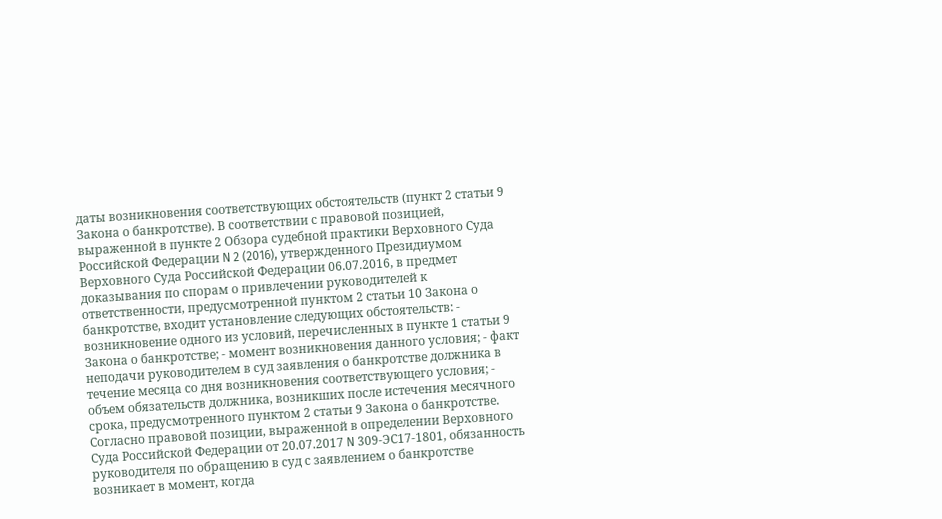даты возникновения соответствующих обстоятельств (пункт 2 статьи 9 Закона о банкротстве). В соответствии с правовой позицией, выраженной в пункте 2 Обзора судебной практики Верховного Суда Российской Федерации N 2 (2016), утвержденного Президиумом Верховного Суда Российской Федерации 06.07.2016, в предмет доказывания по спорам о привлечении руководителей к ответственности, предусмотренной пунктом 2 статьи 10 Закона о банкротстве, входит установление следующих обстоятельств: - возникновение одного из условий, перечисленных в пункте 1 статьи 9 Закона о банкротстве; - момент возникновения данного условия; - факт неподачи руководителем в суд заявления о банкротстве должника в течение месяца со дня возникновения соответствующего условия; - объем обязательств должника, возникших после истечения месячного срока, предусмотренного пунктом 2 статьи 9 Закона о банкротстве. Согласно правовой позиции, выраженной в определении Верховного Суда Российской Федерации от 20.07.2017 N 309-ЭС17-1801, обязанность руководителя по обращению в суд с заявлением о банкротстве возникает в момент, когда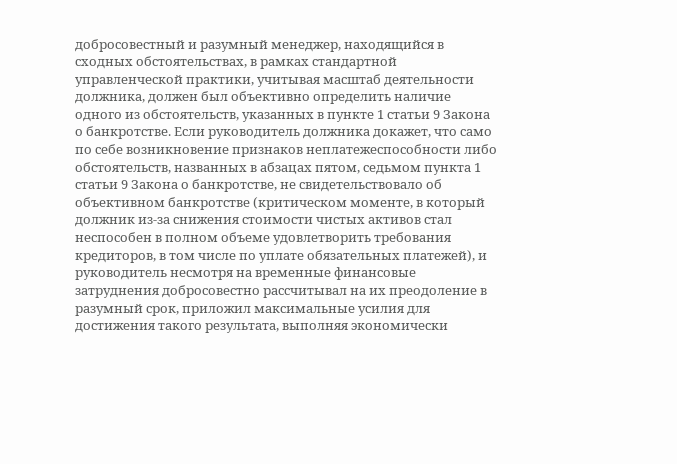добросовестный и разумный менеджер, находящийся в сходных обстоятельствах, в рамках стандартной управленческой практики, учитывая масштаб деятельности должника, должен был объективно определить наличие одного из обстоятельств, указанных в пункте 1 статьи 9 Закона о банкротстве. Если руководитель должника докажет, что само по себе возникновение признаков неплатежеспособности либо обстоятельств, названных в абзацах пятом, седьмом пункта 1 статьи 9 Закона о банкротстве, не свидетельствовало об объективном банкротстве (критическом моменте, в который должник из-за снижения стоимости чистых активов стал неспособен в полном объеме удовлетворить требования кредиторов, в том числе по уплате обязательных платежей), и руководитель несмотря на временные финансовые затруднения добросовестно рассчитывал на их преодоление в разумный срок, приложил максимальные усилия для достижения такого результата, выполняя экономически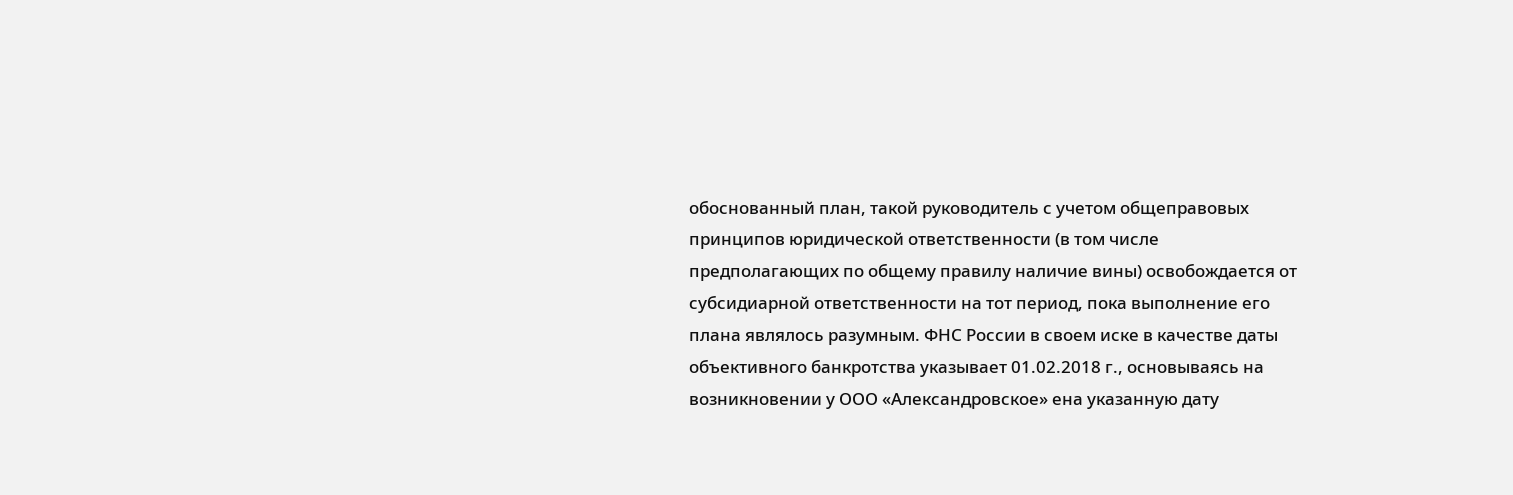обоснованный план, такой руководитель с учетом общеправовых принципов юридической ответственности (в том числе предполагающих по общему правилу наличие вины) освобождается от субсидиарной ответственности на тот период, пока выполнение его плана являлось разумным. ФНС России в своем иске в качестве даты объективного банкротства указывает 01.02.2018 г., основываясь на возникновении у ООО «Александровское» ена указанную дату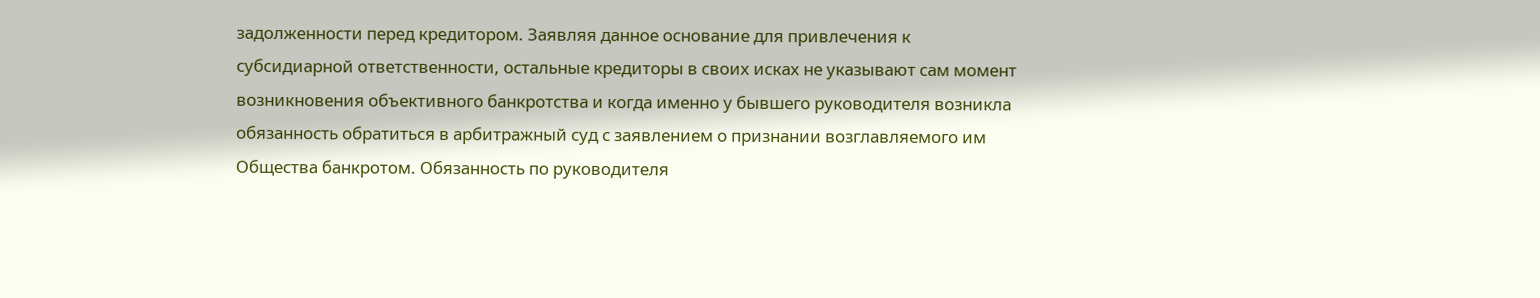задолженности перед кредитором. Заявляя данное основание для привлечения к субсидиарной ответственности, остальные кредиторы в своих исках не указывают сам момент возникновения объективного банкротства и когда именно у бывшего руководителя возникла обязанность обратиться в арбитражный суд с заявлением о признании возглавляемого им Общества банкротом. Обязанность по руководителя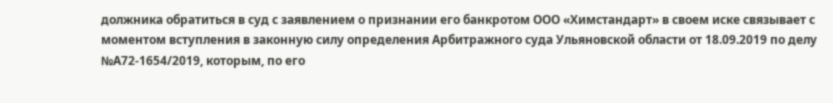должника обратиться в суд с заявлением о признании его банкротом ООО «Химстандарт» в своем иске связывает с моментом вступления в законную силу определения Арбитражного суда Ульяновской области от 18.09.2019 по делу №А72-1654/2019, которым, по его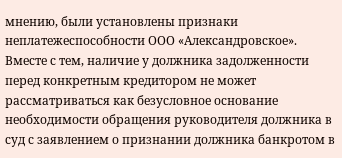мнению, были установлены признаки неплатежеспособности ООО «Александровское». Вместе с тем, наличие у должника задолженности перед конкретным кредитором не может рассматриваться как безусловное основание необходимости обращения руководителя должника в суд с заявлением о признании должника банкротом в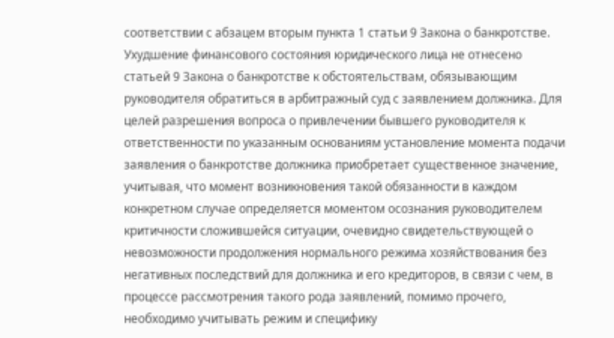соответствии с абзацем вторым пункта 1 статьи 9 Закона о банкротстве. Ухудшение финансового состояния юридического лица не отнесено статьей 9 Закона о банкротстве к обстоятельствам, обязывающим руководителя обратиться в арбитражный суд с заявлением должника. Для целей разрешения вопроса о привлечении бывшего руководителя к ответственности по указанным основаниям установление момента подачи заявления о банкротстве должника приобретает существенное значение, учитывая, что момент возникновения такой обязанности в каждом конкретном случае определяется моментом осознания руководителем критичности сложившейся ситуации, очевидно свидетельствующей о невозможности продолжения нормального режима хозяйствования без негативных последствий для должника и его кредиторов, в связи с чем, в процессе рассмотрения такого рода заявлений, помимо прочего, необходимо учитывать режим и специфику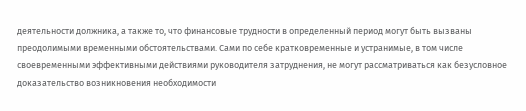деятельности должника, а также то, что финансовые трудности в определенный период могут быть вызваны преодолимыми временными обстоятельствами. Сами по себе кратковременные и устранимые, в том числе своевременными эффективными действиями руководителя затруднения, не могут рассматриваться как безусловное доказательство возникновения необходимости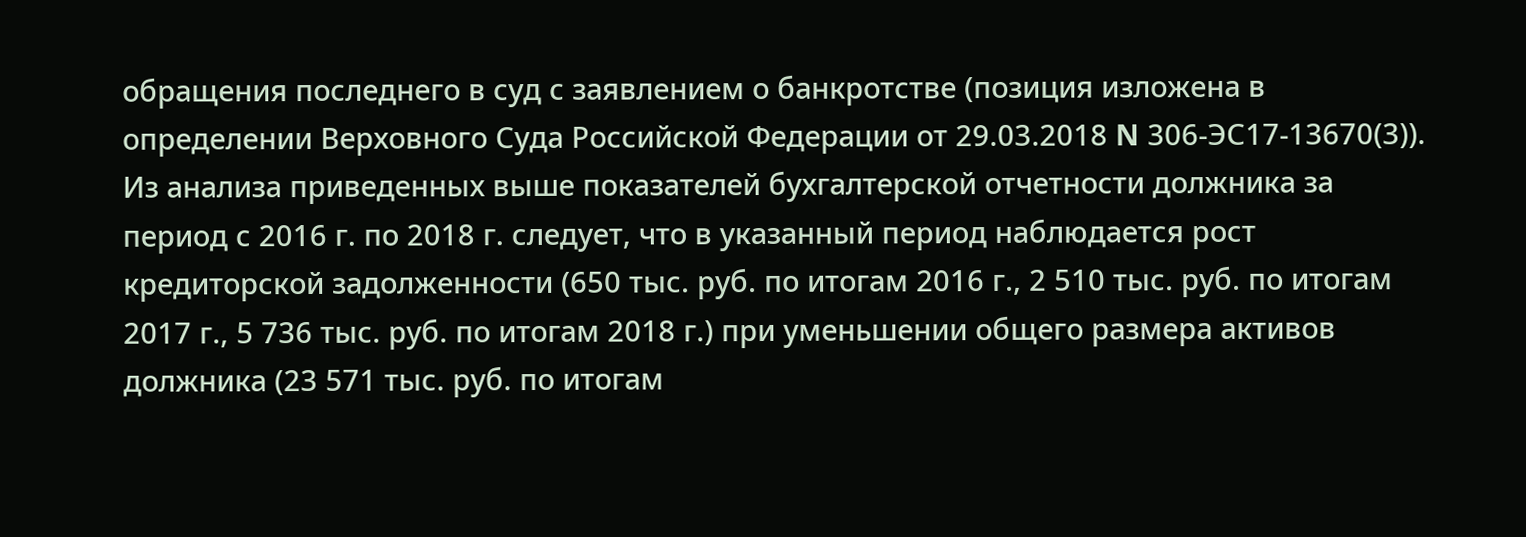обращения последнего в суд с заявлением о банкротстве (позиция изложена в определении Верховного Суда Российской Федерации от 29.03.2018 N 306-ЭС17-13670(3)). Из анализа приведенных выше показателей бухгалтерской отчетности должника за период с 2016 г. по 2018 г. следует, что в указанный период наблюдается рост кредиторской задолженности (650 тыс. руб. по итогам 2016 г., 2 510 тыс. руб. по итогам 2017 г., 5 736 тыс. руб. по итогам 2018 г.) при уменьшении общего размера активов должника (23 571 тыс. руб. по итогам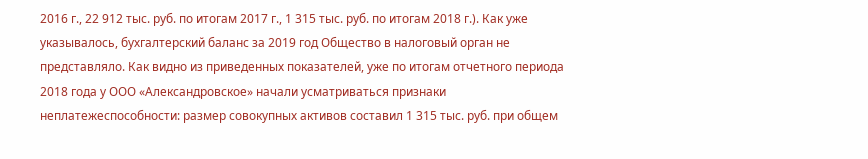2016 г., 22 912 тыс. руб. по итогам 2017 г., 1 315 тыс. руб. по итогам 2018 г.). Как уже указывалось, бухгалтерский баланс за 2019 год Общество в налоговый орган не представляло. Как видно из приведенных показателей, уже по итогам отчетного периода 2018 года у ООО «Александровское» начали усматриваться признаки неплатежеспособности: размер совокупных активов составил 1 315 тыс. руб. при общем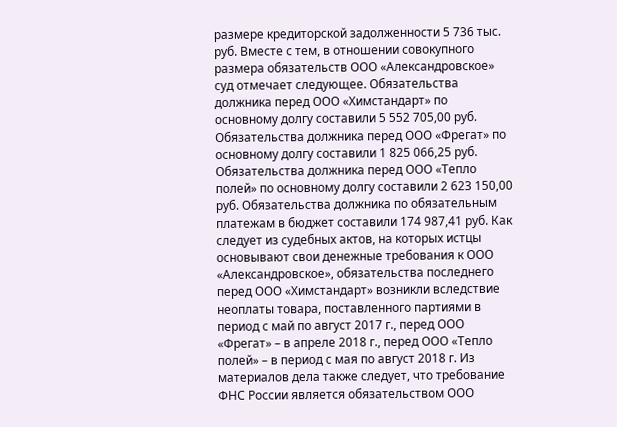размере кредиторской задолженности 5 736 тыс. руб. Вместе с тем, в отношении совокупного размера обязательств ООО «Александровское» суд отмечает следующее. Обязательства должника перед ООО «Химстандарт» по основному долгу составили 5 552 705,00 руб. Обязательства должника перед ООО «Фрегат» по основному долгу составили 1 825 066,25 руб. Обязательства должника перед ООО «Тепло полей» по основному долгу составили 2 623 150,00 руб. Обязательства должника по обязательным платежам в бюджет составили 174 987,41 руб. Как следует из судебных актов, на которых истцы основывают свои денежные требования к ООО «Александровское», обязательства последнего перед ООО «Химстандарт» возникли вследствие неоплаты товара, поставленного партиями в период с май по август 2017 г., перед ООО «Фрегат» – в апреле 2018 г., перед ООО «Тепло полей» – в период с мая по август 2018 г. Из материалов дела также следует, что требование ФНС России является обязательством ООО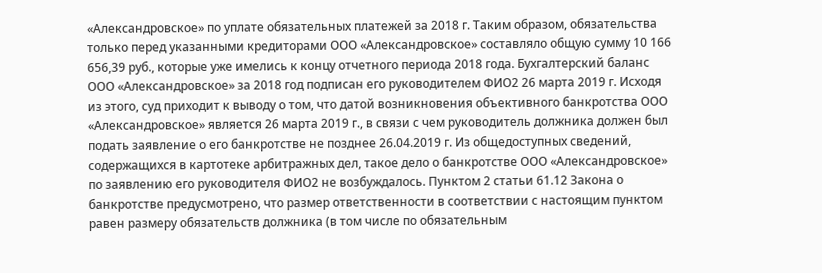«Александровское» по уплате обязательных платежей за 2018 г. Таким образом, обязательства только перед указанными кредиторами ООО «Александровское» составляло общую сумму 10 166 656,39 руб., которые уже имелись к концу отчетного периода 2018 года. Бухгалтерский баланс ООО «Александровское» за 2018 год подписан его руководителем ФИО2 26 марта 2019 г. Исходя из этого, суд приходит к выводу о том, что датой возникновения объективного банкротства ООО «Александровское» является 26 марта 2019 г., в связи с чем руководитель должника должен был подать заявление о его банкротстве не позднее 26.04.2019 г. Из общедоступных сведений, содержащихся в картотеке арбитражных дел, такое дело о банкротстве ООО «Александровское» по заявлению его руководителя ФИО2 не возбуждалось. Пунктом 2 статьи 61.12 Закона о банкротстве предусмотрено, что размер ответственности в соответствии с настоящим пунктом равен размеру обязательств должника (в том числе по обязательным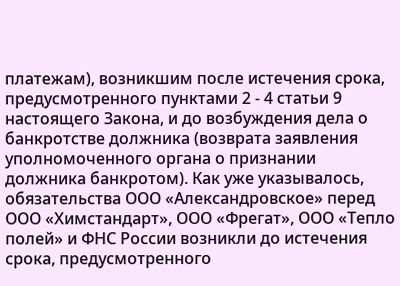платежам), возникшим после истечения срока, предусмотренного пунктами 2 - 4 статьи 9 настоящего Закона, и до возбуждения дела о банкротстве должника (возврата заявления уполномоченного органа о признании должника банкротом). Как уже указывалось, обязательства ООО «Александровское» перед ООО «Химстандарт», ООО «Фрегат», ООО «Тепло полей» и ФНС России возникли до истечения срока, предусмотренного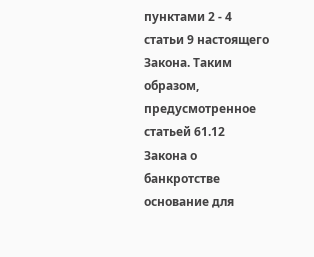пунктами 2 - 4 статьи 9 настоящего Закона. Таким образом, предусмотренное статьей 61.12 Закона о банкротстве основание для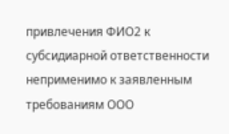привлечения ФИО2 к субсидиарной ответственности неприменимо к заявленным требованиям ООО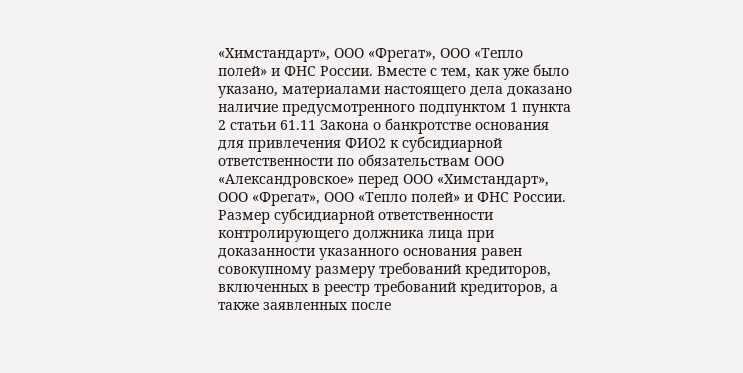«Химстандарт», ООО «Фрегат», ООО «Тепло полей» и ФНС России. Вместе с тем, как уже было указано, материалами настоящего дела доказано наличие предусмотренного подпунктом 1 пункта 2 статьи 61.11 Закона о банкротстве основания для привлечения ФИО2 к субсидиарной ответственности по обязательствам ООО «Александровское» перед ООО «Химстандарт», ООО «Фрегат», ООО «Тепло полей» и ФНС России. Размер субсидиарной ответственности контролирующего должника лица при доказанности указанного основания равен совокупному размеру требований кредиторов, включенных в реестр требований кредиторов, а также заявленных после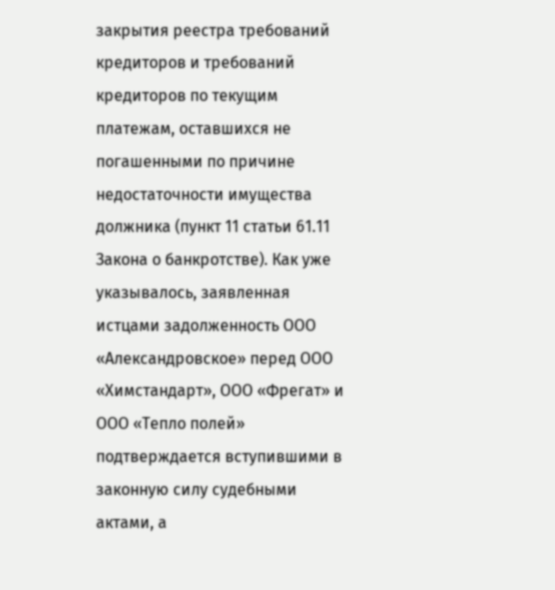закрытия реестра требований кредиторов и требований кредиторов по текущим платежам, оставшихся не погашенными по причине недостаточности имущества должника (пункт 11 статьи 61.11 Закона о банкротстве). Как уже указывалось, заявленная истцами задолженность ООО «Александровское» перед ООО «Химстандарт», ООО «Фрегат» и ООО «Тепло полей» подтверждается вступившими в законную силу судебными актами, а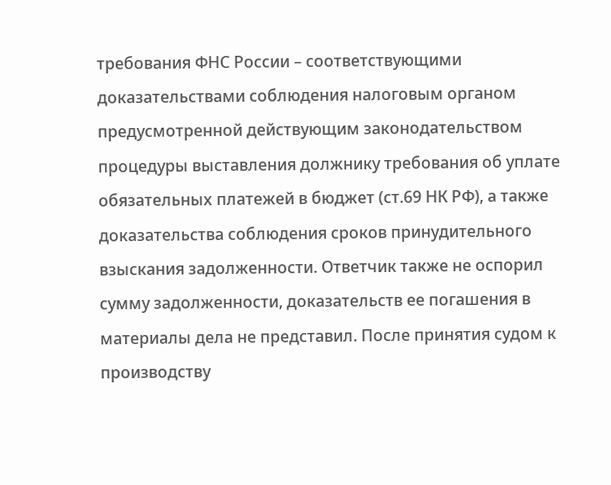требования ФНС России – соответствующими доказательствами соблюдения налоговым органом предусмотренной действующим законодательством процедуры выставления должнику требования об уплате обязательных платежей в бюджет (ст.69 НК РФ), а также доказательства соблюдения сроков принудительного взыскания задолженности. Ответчик также не оспорил сумму задолженности, доказательств ее погашения в материалы дела не представил. После принятия судом к производству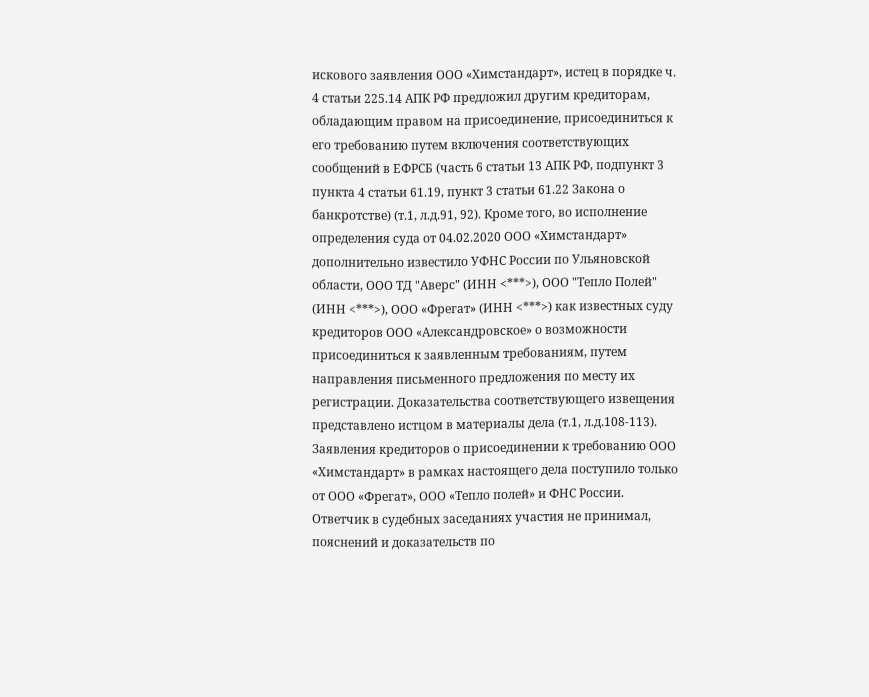искового заявления ООО «Химстандарт», истец в порядке ч. 4 статьи 225.14 АПК РФ предложил другим кредиторам, обладающим правом на присоединение, присоединиться к его требованию путем включения соответствующих сообщений в ЕФРСБ (часть 6 статьи 13 АПК РФ, подпункт 3 пункта 4 статьи 61.19, пункт 3 статьи 61.22 Закона о банкротстве) (т.1, л.д.91, 92). Кроме того, во исполнение определения суда от 04.02.2020 ООО «Химстандарт» дополнительно известило УФНС России по Ульяновской области, ООО ТД "Аверс" (ИНН <***>), ООО "Тепло Полей" (ИНН <***>), ООО «Фрегат» (ИНН <***>) как известных суду кредиторов ООО «Александровское» о возможности присоединиться к заявленным требованиям, путем направления письменного предложения по месту их регистрации. Доказательства соответствующего извещения представлено истцом в материалы дела (т.1, л.д.108-113). Заявления кредиторов о присоединении к требованию ООО «Химстандарт» в рамках настоящего дела поступило только от ООО «Фрегат», ООО «Тепло полей» и ФНС России. Ответчик в судебных заседаниях участия не принимал, пояснений и доказательств по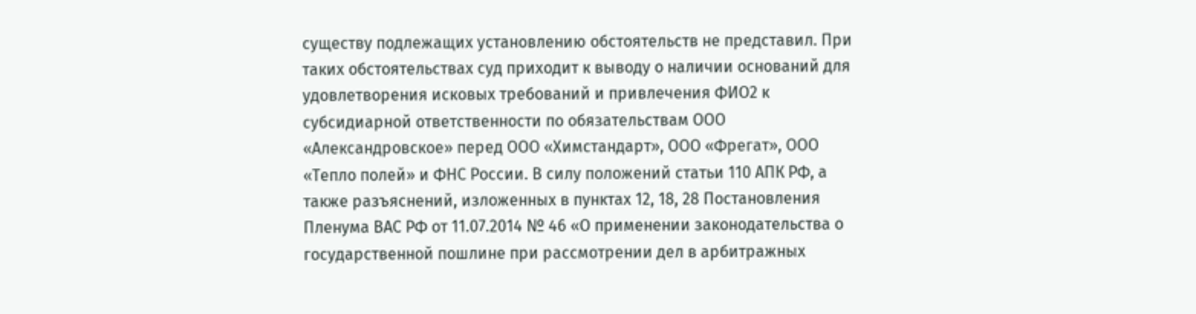существу подлежащих установлению обстоятельств не представил. При таких обстоятельствах суд приходит к выводу о наличии оснований для удовлетворения исковых требований и привлечения ФИО2 к субсидиарной ответственности по обязательствам ООО «Александровское» перед ООО «Химстандарт», ООО «Фрегат», ООО «Тепло полей» и ФНС России. В силу положений статьи 110 АПК РФ, а также разъяснений, изложенных в пунктах 12, 18, 28 Постановления Пленума ВАС РФ от 11.07.2014 № 46 «О применении законодательства о государственной пошлине при рассмотрении дел в арбитражных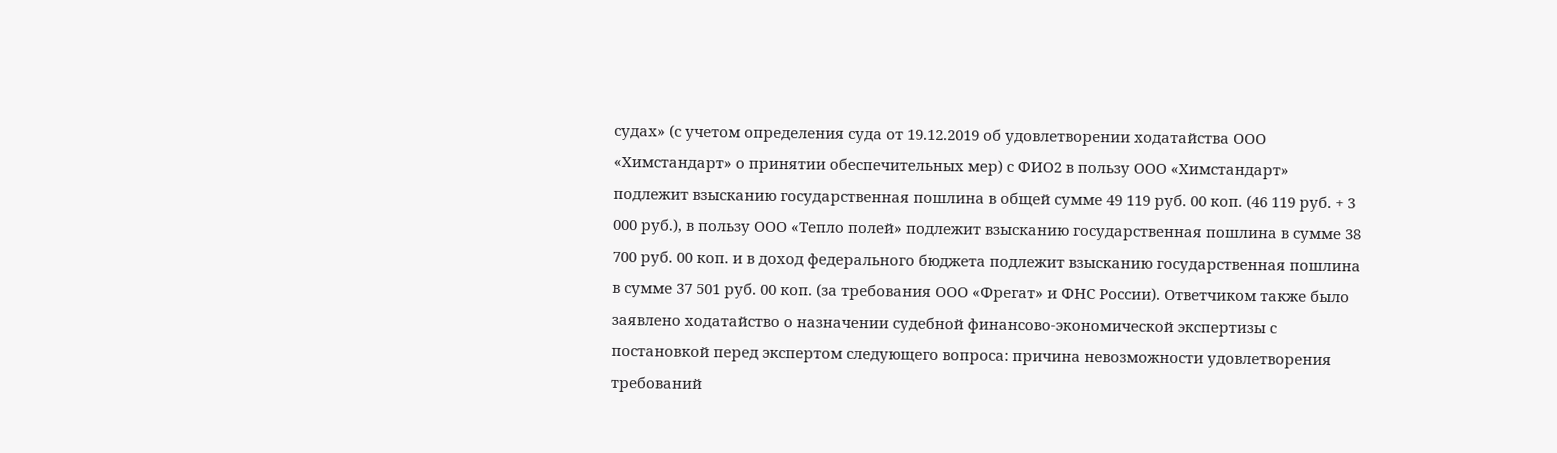судах» (с учетом определения суда от 19.12.2019 об удовлетворении ходатайства ООО «Химстандарт» о принятии обеспечительных мер) с ФИО2 в пользу ООО «Химстандарт» подлежит взысканию государственная пошлина в общей сумме 49 119 руб. 00 коп. (46 119 руб. + 3 000 руб.), в пользу ООО «Тепло полей» подлежит взысканию государственная пошлина в сумме 38 700 руб. 00 коп. и в доход федерального бюджета подлежит взысканию государственная пошлина в сумме 37 501 руб. 00 коп. (за требования ООО «Фрегат» и ФНС России). Ответчиком также было заявлено ходатайство о назначении судебной финансово-экономической экспертизы с постановкой перед экспертом следующего вопроса: причина невозможности удовлетворения требований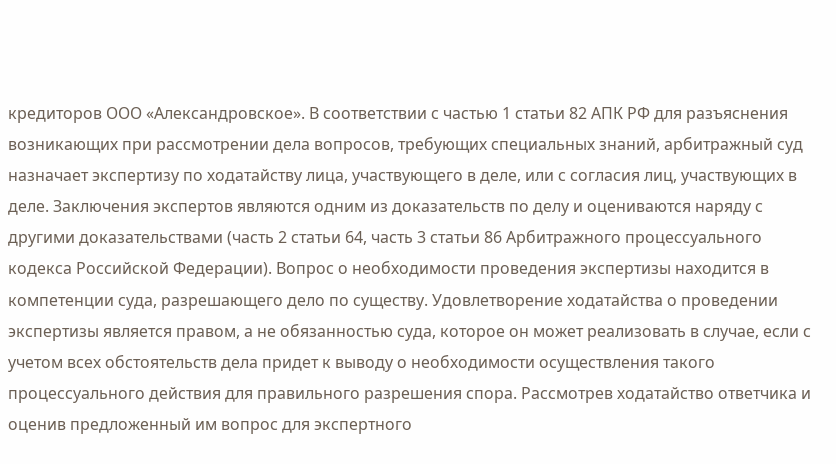кредиторов ООО «Александровское». В соответствии с частью 1 статьи 82 АПК РФ для разъяснения возникающих при рассмотрении дела вопросов, требующих специальных знаний, арбитражный суд назначает экспертизу по ходатайству лица, участвующего в деле, или с согласия лиц, участвующих в деле. Заключения экспертов являются одним из доказательств по делу и оцениваются наряду с другими доказательствами (часть 2 статьи 64, часть 3 статьи 86 Арбитражного процессуального кодекса Российской Федерации). Вопрос о необходимости проведения экспертизы находится в компетенции суда, разрешающего дело по существу. Удовлетворение ходатайства о проведении экспертизы является правом, а не обязанностью суда, которое он может реализовать в случае, если с учетом всех обстоятельств дела придет к выводу о необходимости осуществления такого процессуального действия для правильного разрешения спора. Рассмотрев ходатайство ответчика и оценив предложенный им вопрос для экспертного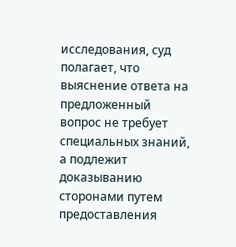исследования, суд полагает, что выяснение ответа на предложенный вопрос не требует специальных знаний, а подлежит доказыванию сторонами путем предоставления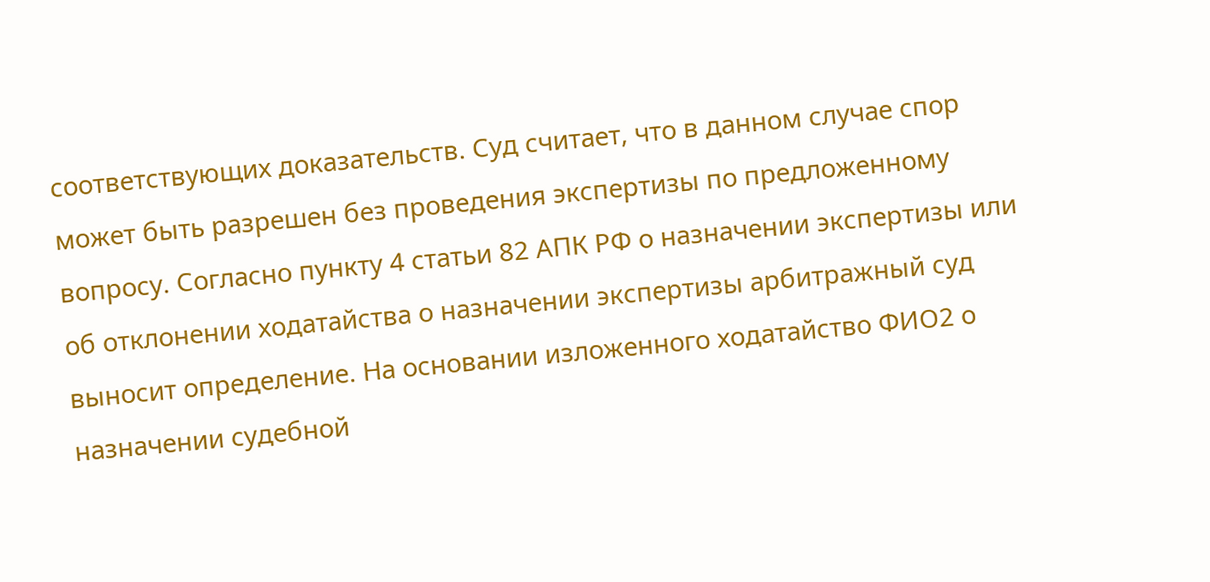соответствующих доказательств. Суд считает, что в данном случае спор может быть разрешен без проведения экспертизы по предложенному вопросу. Согласно пункту 4 статьи 82 АПК РФ о назначении экспертизы или об отклонении ходатайства о назначении экспертизы арбитражный суд выносит определение. На основании изложенного ходатайство ФИО2 о назначении судебной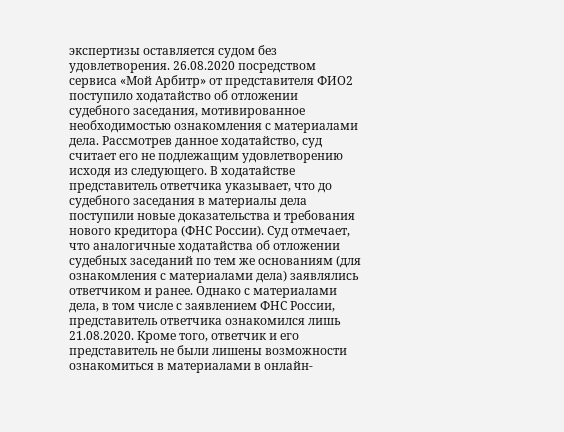экспертизы оставляется судом без удовлетворения. 26.08.2020 посредством сервиса «Мой Арбитр» от представителя ФИО2 поступило ходатайство об отложении судебного заседания, мотивированное необходимостью ознакомления с материалами дела. Рассмотрев данное ходатайство, суд считает его не подлежащим удовлетворению исходя из следующего. В ходатайстве представитель ответчика указывает, что до судебного заседания в материалы дела поступили новые доказательства и требования нового кредитора (ФНС России). Суд отмечает, что аналогичные ходатайства об отложении судебных заседаний по тем же основаниям (для ознакомления с материалами дела) заявлялись ответчиком и ранее. Однако с материалами дела, в том числе с заявлением ФНС России, представитель ответчика ознакомился лишь 21.08.2020. Кроме того, ответчик и его представитель не были лишены возможности ознакомиться в материалами в онлайн-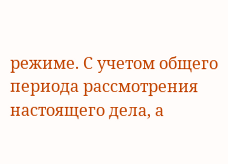режиме. С учетом общего периода рассмотрения настоящего дела, а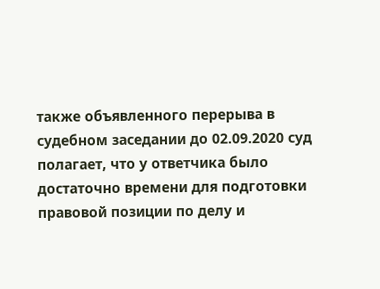также объявленного перерыва в судебном заседании до 02.09.2020 суд полагает, что у ответчика было достаточно времени для подготовки правовой позиции по делу и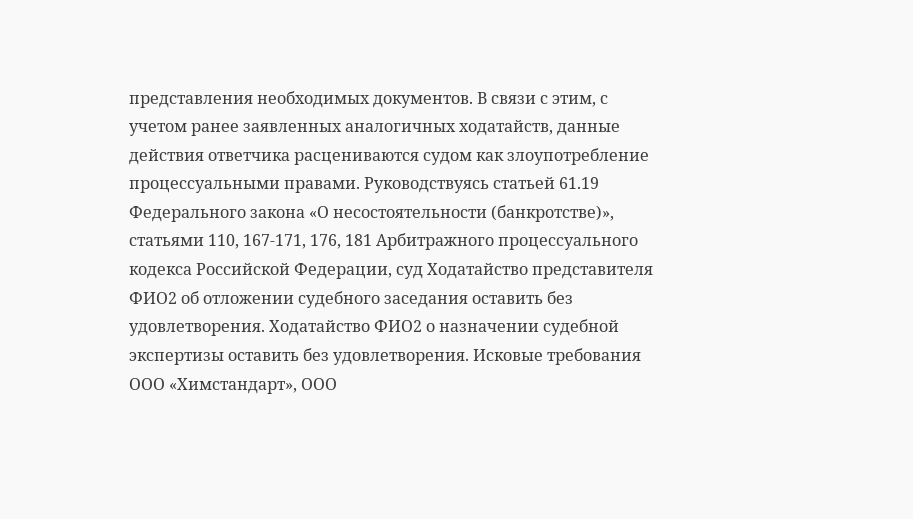представления необходимых документов. В связи с этим, с учетом ранее заявленных аналогичных ходатайств, данные действия ответчика расцениваются судом как злоупотребление процессуальными правами. Руководствуясь статьей 61.19 Федерального закона «О несостоятельности (банкротстве)», статьями 110, 167-171, 176, 181 Арбитражного процессуального кодекса Российской Федерации, суд Ходатайство представителя ФИО2 об отложении судебного заседания оставить без удовлетворения. Ходатайство ФИО2 о назначении судебной экспертизы оставить без удовлетворения. Исковые требования ООО «Химстандарт», ООО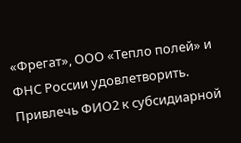«Фрегат», ООО «Тепло полей» и ФНС России удовлетворить. Привлечь ФИО2 к субсидиарной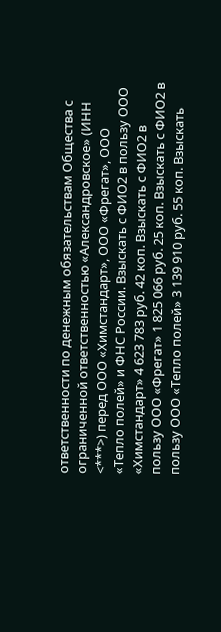ответственности по денежным обязательствам Общества с ограниченной ответственностью «Александровское» (ИНН <***>) перед ООО «Химстандарт», ООО «Фрегат», ООО «Тепло полей» и ФНС России. Взыскать с ФИО2 в пользу ООО «Химстандарт» 4 623 783 руб. 42 коп. Взыскать с ФИО2 в пользу ООО «Фрегат» 1 825 066 руб. 25 коп. Взыскать с ФИО2 в пользу ООО «Тепло полей» 3 139 910 руб. 55 коп. Взыскать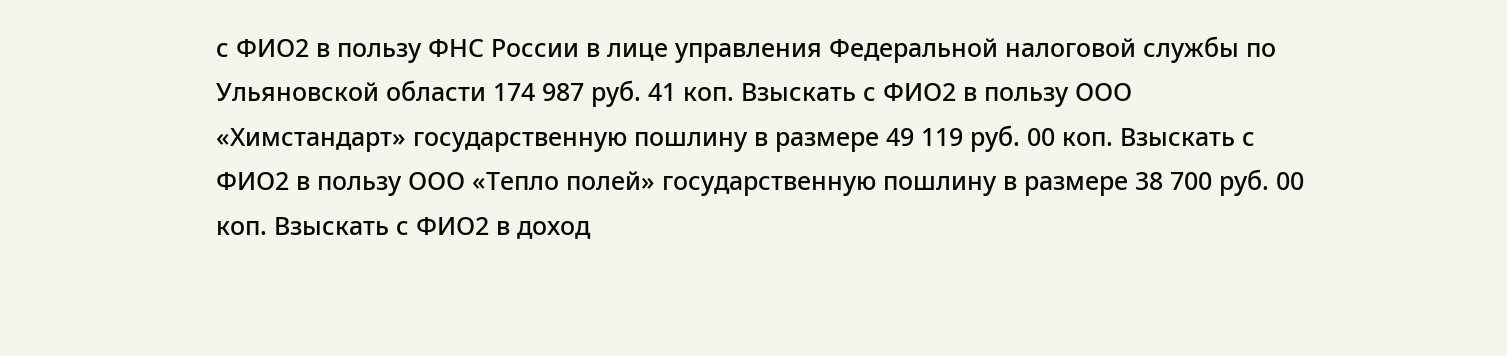с ФИО2 в пользу ФНС России в лице управления Федеральной налоговой службы по Ульяновской области 174 987 руб. 41 коп. Взыскать с ФИО2 в пользу ООО «Химстандарт» государственную пошлину в размере 49 119 руб. 00 коп. Взыскать с ФИО2 в пользу ООО «Тепло полей» государственную пошлину в размере 38 700 руб. 00 коп. Взыскать с ФИО2 в доход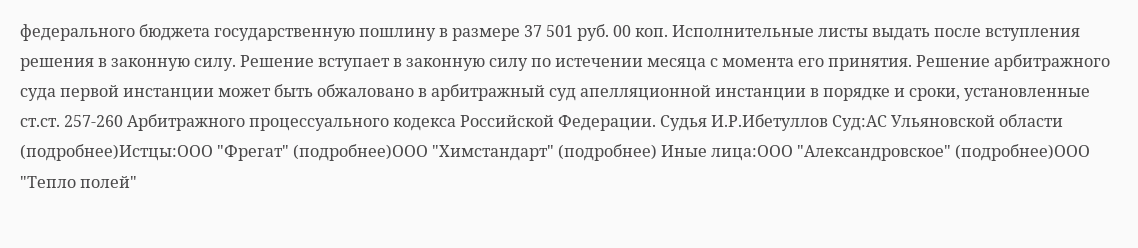федерального бюджета государственную пошлину в размере 37 501 руб. 00 коп. Исполнительные листы выдать после вступления решения в законную силу. Решение вступает в законную силу по истечении месяца с момента его принятия. Решение арбитражного суда первой инстанции может быть обжаловано в арбитражный суд апелляционной инстанции в порядке и сроки, установленные ст.ст. 257-260 Арбитражного процессуального кодекса Российской Федерации. Судья И.Р.Ибетуллов Суд:АС Ульяновской области (подробнее)Истцы:ООО "Фрегат" (подробнее)ООО "Химстандарт" (подробнее) Иные лица:ООО "Александровское" (подробнее)ООО "Тепло полей"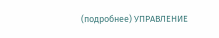(подробнее) УПРАВЛЕНИЕ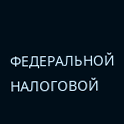ФЕДЕРАЛЬНОЙ НАЛОГОВОЙ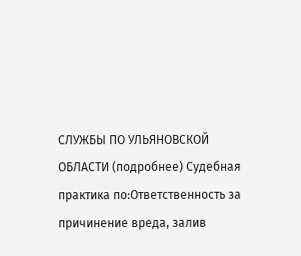СЛУЖБЫ ПО УЛЬЯНОВСКОЙ ОБЛАСТИ (подробнее) Судебная практика по:Ответственность за причинение вреда, залив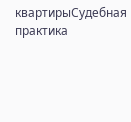квартирыСудебная практика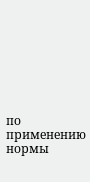по применению нормы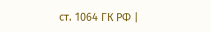ст. 1064 ГК РФ |